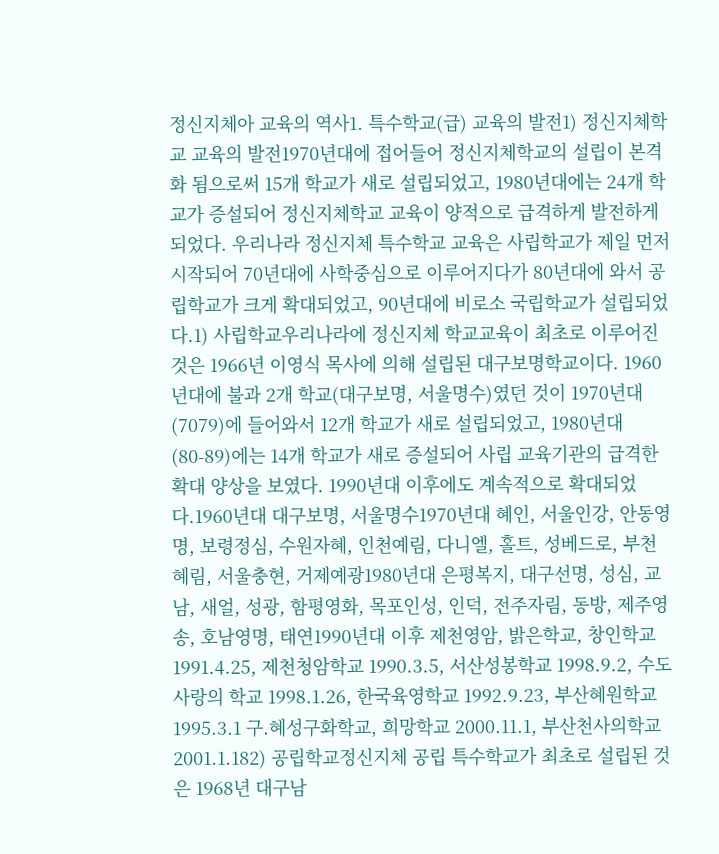정신지체아 교육의 역사1. 특수학교(급) 교육의 발전1) 정신지체학교 교육의 발전1970년대에 접어들어 정신지체학교의 설립이 본격화 됨으로써 15개 학교가 새로 설립되었고, 1980년대에는 24개 학교가 증설되어 정신지체학교 교육이 양적으로 급격하게 발전하게 되었다. 우리나라 정신지체 특수학교 교육은 사립학교가 제일 먼저 시작되어 70년대에 사학중심으로 이루어지다가 80년대에 와서 공립학교가 크게 확대되었고, 90년대에 비로소 국립학교가 설립되었다.1) 사립학교우리나라에 정신지체 학교교육이 최초로 이루어진 것은 1966년 이영식 목사에 의해 설립된 대구보명학교이다. 1960년대에 불과 2개 학교(대구보명, 서울명수)였던 것이 1970년대(7079)에 들어와서 12개 학교가 새로 설립되었고, 1980년대(80-89)에는 14개 학교가 새로 증설되어 사립 교육기관의 급격한 확대 양상을 보였다. 1990년대 이후에도 계속적으로 확대되었다.1960년대 대구보명, 서울명수1970년대 혜인, 서울인강, 안동영명, 보령정심, 수원자혜, 인천예림, 다니엘, 홀트, 성베드로, 부천혜림, 서울충현, 거제예광1980년대 은평복지, 대구선명, 성심, 교남, 새얼, 성광, 함평영화, 목포인성, 인덕, 전주자림, 동방, 제주영송, 호남영명, 태연1990년대 이후 제천영암, 밝은학교, 창인학교 1991.4.25, 제천청암학교 1990.3.5, 서산성봉학교 1998.9.2, 수도사랑의 학교 1998.1.26, 한국육영학교 1992.9.23, 부산혜원학교 1995.3.1 구.혜성구화학교, 희망학교 2000.11.1, 부산천사의학교 2001.1.182) 공립학교정신지체 공립 특수학교가 최초로 설립된 것은 1968년 대구남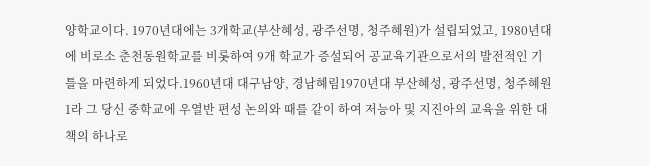양학교이다. 1970년대에는 3개학교(부산혜성, 광주선명, 청주혜원)가 설립되었고, 1980년대에 비로소 춘천동원학교를 비롯하여 9개 학교가 증설되어 공교육기관으로서의 발전적인 기틀을 마련하게 되었다.1960년대 대구남양, 경남혜림1970년대 부산혜성, 광주선명, 청주혜원1라 그 당신 중학교에 우열반 편성 논의와 때를 같이 하여 저능아 및 지진아의 교육을 위한 대책의 하나로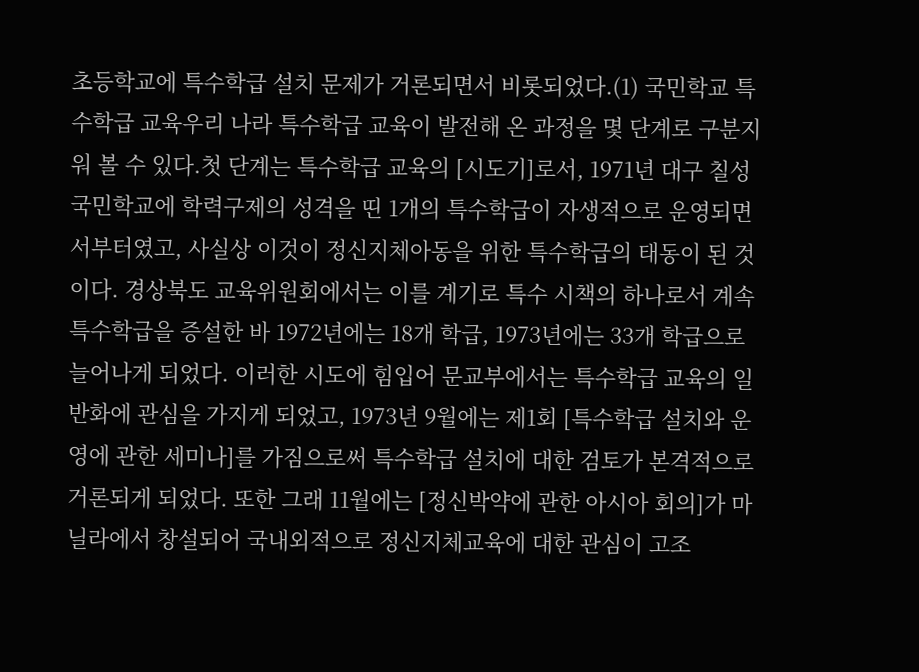초등학교에 특수학급 설치 문제가 거론되면서 비롯되었다.(1) 국민학교 특수학급 교육우리 나라 특수학급 교육이 발전해 온 과정을 몇 단계로 구분지워 볼 수 있다.첫 단계는 특수학급 교육의 [시도기]로서, 1971년 대구 칠성국민학교에 학력구제의 성격을 띤 1개의 특수학급이 자생적으로 운영되면서부터였고, 사실상 이것이 정신지체아동을 위한 특수학급의 태동이 된 것이다. 경상북도 교육위원회에서는 이를 계기로 특수 시책의 하나로서 계속 특수학급을 증설한 바 1972년에는 18개 학급, 1973년에는 33개 학급으로 늘어나게 되었다. 이러한 시도에 힘입어 문교부에서는 특수학급 교육의 일반화에 관심을 가지게 되었고, 1973년 9월에는 제1회 [특수학급 설치와 운영에 관한 세미나]를 가짐으로써 특수학급 설치에 대한 검토가 본격적으로 거론되게 되었다. 또한 그래 11월에는 [정신박약에 관한 아시아 회의]가 마닐라에서 창설되어 국내외적으로 정신지체교육에 대한 관심이 고조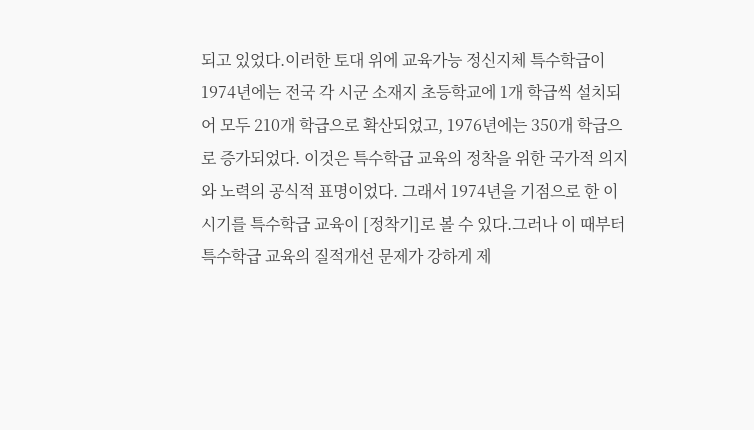되고 있었다.이러한 토대 위에 교육가능 정신지체 특수학급이 1974년에는 전국 각 시군 소재지 초등학교에 1개 학급씩 설치되어 모두 210개 학급으로 확산되었고, 1976년에는 350개 학급으로 증가되었다. 이것은 특수학급 교육의 정착을 위한 국가적 의지와 노력의 공식적 표명이었다. 그래서 1974년을 기점으로 한 이 시기를 특수학급 교육이 [정착기]로 볼 수 있다.그러나 이 때부터 특수학급 교육의 질적개선 문제가 강하게 제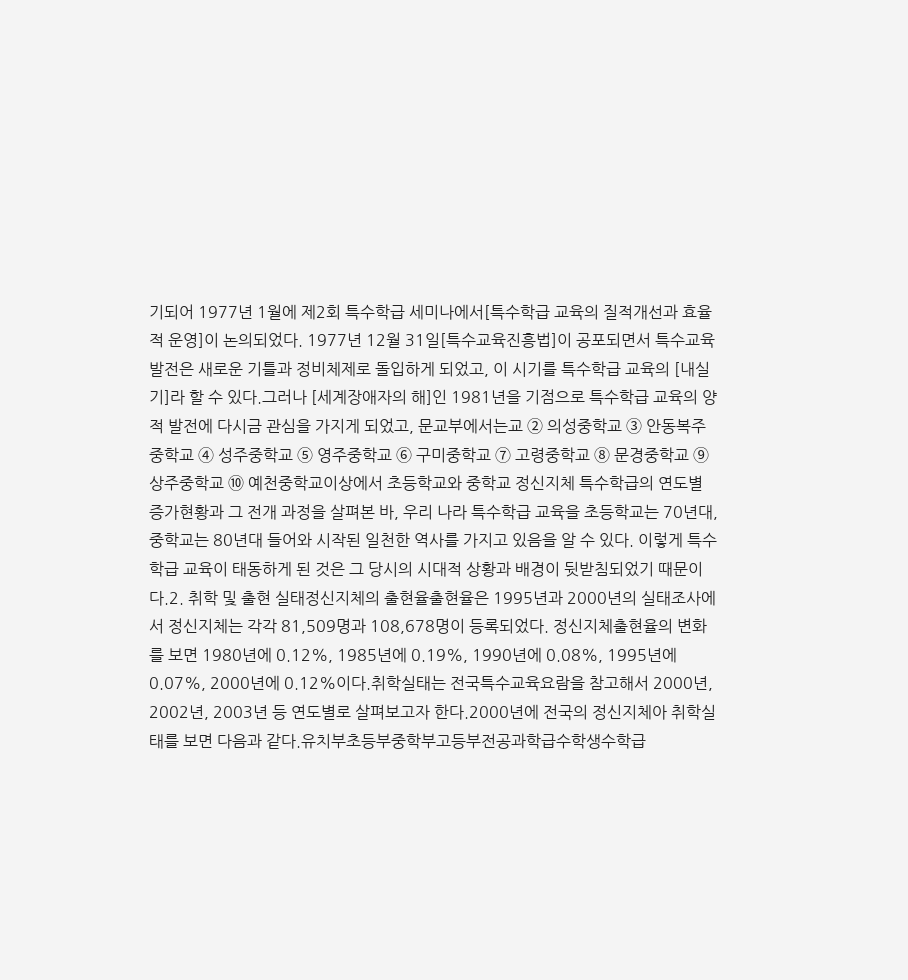기되어 1977년 1월에 제2회 특수학급 세미나에서[특수학급 교육의 질적개선과 효율적 운영]이 논의되었다. 1977년 12월 31일[특수교육진흥법]이 공포되면서 특수교육 발전은 새로운 기틀과 정비체제로 돌입하게 되었고, 이 시기를 특수학급 교육의 [내실기]라 할 수 있다.그러나 [세계장애자의 해]인 1981년을 기점으로 특수학급 교육의 양적 발전에 다시금 관심을 가지게 되었고, 문교부에서는교 ② 의성중학교 ③ 안동복주중학교 ④ 성주중학교 ⑤ 영주중학교 ⑥ 구미중학교 ⑦ 고령중학교 ⑧ 문경중학교 ⑨ 상주중학교 ⑩ 예천중학교이상에서 초등학교와 중학교 정신지체 특수학급의 연도별 증가현황과 그 전개 과정을 살펴본 바, 우리 나라 특수학급 교육을 초등학교는 70년대, 중학교는 80년대 들어와 시작된 일천한 역사를 가지고 있음을 알 수 있다. 이렇게 특수학급 교육이 태동하게 된 것은 그 당시의 시대적 상황과 배경이 뒷받침되었기 때문이다.2. 취학 및 출현 실태정신지체의 출현율출현율은 1995년과 2000년의 실태조사에서 정신지체는 각각 81,509명과 108,678명이 등록되었다. 정신지체출현율의 변화를 보면 1980년에 0.12%, 1985년에 0.19%, 1990년에 0.08%, 1995년에 0.07%, 2000년에 0.12%이다.취학실태는 전국특수교육요람을 참고해서 2000년, 2002년, 2003년 등 연도별로 살펴보고자 한다.2000년에 전국의 정신지체아 취학실태를 보면 다음과 같다.유치부초등부중학부고등부전공과학급수학생수학급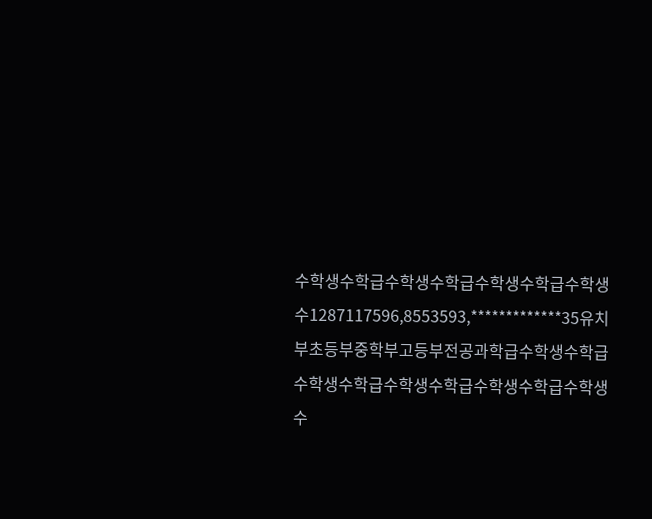수학생수학급수학생수학급수학생수학급수학생수1287117596,8553593,*************35유치부초등부중학부고등부전공과학급수학생수학급수학생수학급수학생수학급수학생수학급수학생수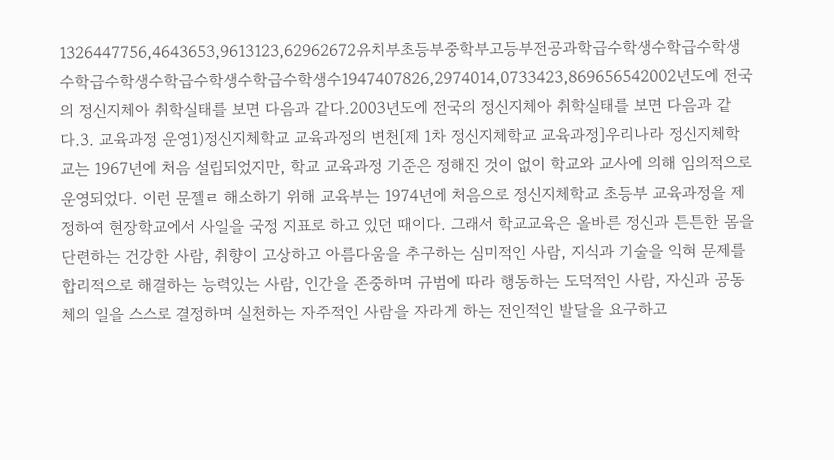1326447756,4643653,9613123,62962672유치부초등부중학부고등부전공과학급수학생수학급수학생수학급수학생수학급수학생수학급수학생수1947407826,2974014,0733423,869656542002년도에 전국의 정신지체아 취학실태를 보면 다음과 같다.2003년도에 전국의 정신지체아 취학실태를 보면 다음과 같다.3. 교육과정 운영1)정신지체학교 교육과정의 변천[제 1차 정신지체학교 교육과정]우리나라 정신지체학교는 1967년에 처음 설립되었지만, 학교 교육과정 기준은 정해진 것이 없이 학교와 교사에 의해 임의적으로 운영되었다. 이런 문젤ㄹ 해소하기 위해 교육부는 1974년에 처음으로 정신지체학교 초등부 교육과정을 제정하여 현장학교에서 사일을 국정 지표로 하고 있던 때이다. 그래서 학교교육은 올바른 정신과 튼튼한 몸을 단련하는 건강한 사람, 취향이 고상하고 아름다움을 추구하는 심미적인 사람, 지식과 기술을 익혀 문제를 합리적으로 해결하는 능력있는 사람, 인간을 존중하며 규범에 따라 행동하는 도덕적인 사람, 자신과 공동체의 일을 스스로 결정하며 실천하는 자주적인 사람을 자라게 하는 전인적인 발달을 요구하고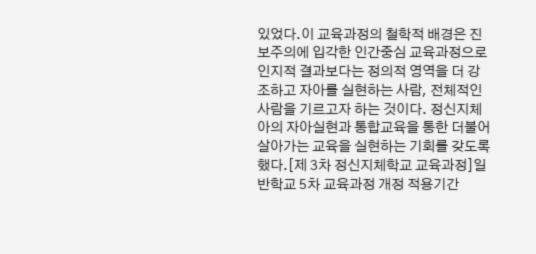있었다.이 교육과정의 철학적 배경은 진보주의에 입각한 인간중심 교육과정으로 인지적 결과보다는 정의적 영역을 더 강조하고 자아를 실현하는 사람, 전체적인 사람을 기르고자 하는 것이다. 정신지체아의 자아실현과 통합교육을 통한 더불어 살아가는 교육을 실현하는 기회를 갖도록 했다.[제 3차 정신지체학교 교육과정]일반학교 5차 교육과정 개정 적용기간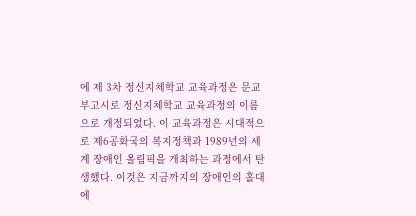에 제 3차 정신지체학교 교육과정은 문교부고시로 정신지체학교 교육과정의 이름으로 개정되었다. 이 교육과정은 시대적으로 제6공화국의 복지정책과 1989년의 세계 장애인 올림픽을 개최하는 과정에서 탄생했다. 이것은 지금까지의 장애인의 홀대에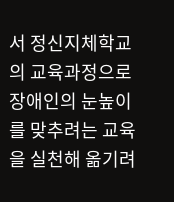서 정신지체학교의 교육과정으로 장애인의 눈높이를 맞추려는 교육을 실천해 옮기려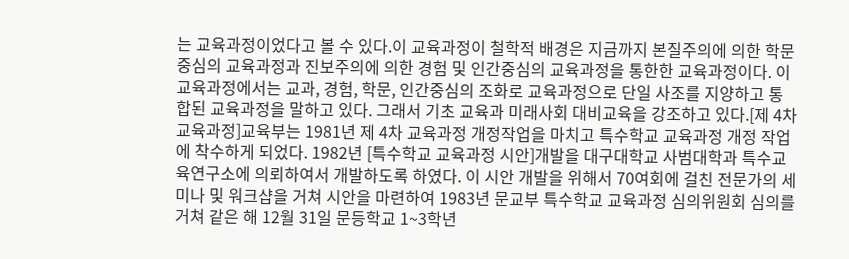는 교육과정이었다고 볼 수 있다.이 교육과정이 철학적 배경은 지금까지 본질주의에 의한 학문중심의 교육과정과 진보주의에 의한 경험 및 인간중심의 교육과정을 통한한 교육과정이다. 이 교육과정에서는 교과, 경험, 학문, 인간중심의 조화로 교육과정으로 단일 사조를 지양하고 통합된 교육과정을 말하고 있다. 그래서 기초 교육과 미래사회 대비교육을 강조하고 있다.[제 4차 교육과정]교육부는 1981년 제 4차 교육과정 개정작업을 마치고 특수학교 교육과정 개정 작업에 착수하게 되었다. 1982년 [특수학교 교육과정 시안]개발을 대구대학교 사범대학과 특수교육연구소에 의뢰하여서 개발하도록 하였다. 이 시안 개발을 위해서 70여회에 걸친 전문가의 세미나 및 워크샵을 거쳐 시안을 마련하여 1983년 문교부 특수학교 교육과정 심의위원회 심의를 거쳐 같은 해 12월 31일 문등학교 1~3학년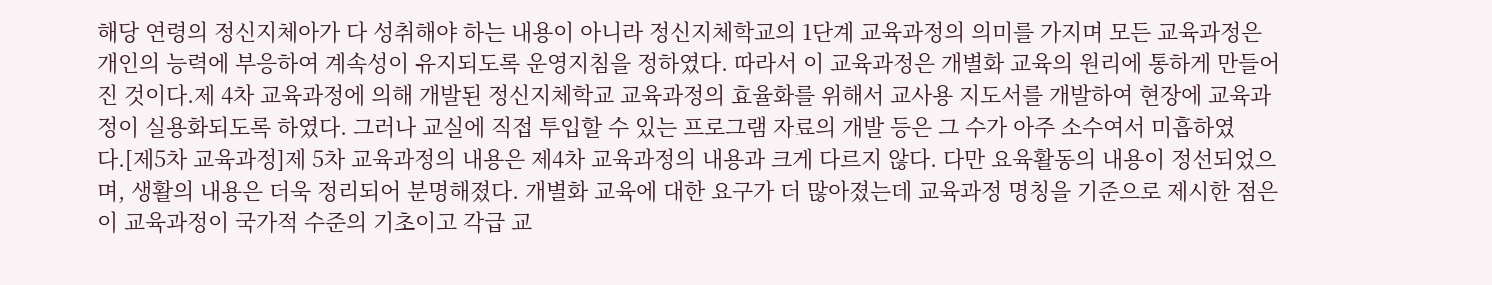해당 연령의 정신지체아가 다 성취해야 하는 내용이 아니라 정신지체학교의 1단계 교육과정의 의미를 가지며 모든 교육과정은 개인의 능력에 부응하여 계속성이 유지되도록 운영지침을 정하였다. 따라서 이 교육과정은 개별화 교육의 원리에 통하게 만들어 진 것이다.제 4차 교육과정에 의해 개발된 정신지체학교 교육과정의 효율화를 위해서 교사용 지도서를 개발하여 현장에 교육과정이 실용화되도록 하였다. 그러나 교실에 직접 투입할 수 있는 프로그램 자료의 개발 등은 그 수가 아주 소수여서 미흡하였다.[제5차 교육과정]제 5차 교육과정의 내용은 제4차 교육과정의 내용과 크게 다르지 않다. 다만 요육활동의 내용이 정선되었으며, 생활의 내용은 더욱 정리되어 분명해졌다. 개별화 교육에 대한 요구가 더 많아졌는데 교육과정 명칭을 기준으로 제시한 점은 이 교육과정이 국가적 수준의 기초이고 각급 교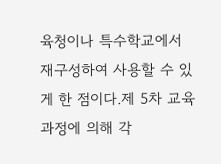육청이나 특수학교에서 재구성하여 사용할 수 있게 한 점이다.제 5차 교육과정에 의해 각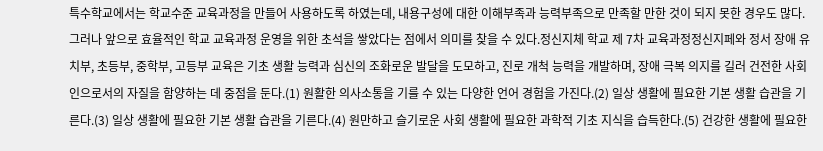특수학교에서는 학교수준 교육과정을 만들어 사용하도록 하였는데, 내용구성에 대한 이해부족과 능력부족으로 만족할 만한 것이 되지 못한 경우도 많다. 그러나 앞으로 효율적인 학교 교육과정 운영을 위한 초석을 쌓았다는 점에서 의미를 찾을 수 있다.정신지체 학교 제 7차 교육과정정신지페와 정서 장애 유치부, 초등부, 중학부, 고등부 교육은 기초 생활 능력과 심신의 조화로운 발달을 도모하고, 진로 개척 능력을 개발하며, 장애 극복 의지를 길러 건전한 사회인으로서의 자질을 함양하는 데 중점을 둔다.(1) 원활한 의사소통을 기를 수 있는 다양한 언어 경험을 가진다.(2) 일상 생활에 필요한 기본 생활 습관을 기른다.(3) 일상 생활에 필요한 기본 생활 습관을 기른다.(4) 원만하고 슬기로운 사회 생활에 필요한 과학적 기초 지식을 습득한다.(5) 건강한 생활에 필요한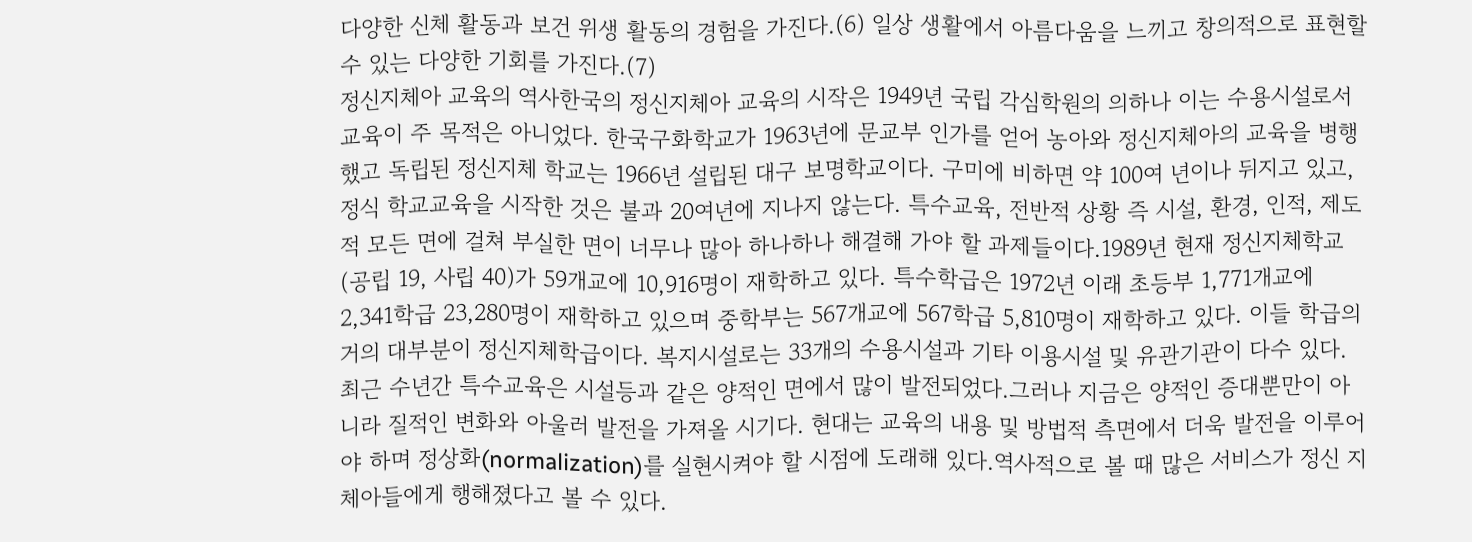다양한 신체 활동과 보건 위생 활동의 경험을 가진다.(6) 일상 생활에서 아름다움을 느끼고 창의적으로 표현할 수 있는 다양한 기회를 가진다.(7)
정신지체아 교육의 역사한국의 정신지체아 교육의 시작은 1949년 국립 각심학원의 의하나 이는 수용시설로서 교육이 주 목적은 아니었다. 한국구화학교가 1963년에 문교부 인가를 얻어 농아와 정신지체아의 교육을 병행했고 독립된 정신지체 학교는 1966년 설립된 대구 보명학교이다. 구미에 비하면 약 100여 년이나 뒤지고 있고, 정식 학교교육을 시작한 것은 불과 20여년에 지나지 않는다. 특수교육, 전반적 상황 즉 시설, 환경, 인적, 제도적 모든 면에 걸쳐 부실한 면이 너무나 많아 하나하나 해결해 가야 할 과제들이다.1989년 현재 정신지체학교(공립 19, 사립 40)가 59개교에 10,916명이 재학하고 있다. 특수학급은 1972년 이래 초등부 1,771개교에 2,341학급 23,280명이 재학하고 있으며 중학부는 567개교에 567학급 5,810명이 재학하고 있다. 이들 학급의 거의 대부분이 정신지체학급이다. 복지시설로는 33개의 수용시설과 기타 이용시설 및 유관기관이 다수 있다. 최근 수년간 특수교육은 시설등과 같은 양적인 면에서 많이 발전되었다.그러나 지금은 양적인 증대뿐만이 아니라 질적인 변화와 아울러 발전을 가져올 시기다. 현대는 교육의 내용 및 방법적 측면에서 더욱 발전을 이루어야 하며 정상화(normalization)를 실현시켜야 할 시점에 도래해 있다.역사적으로 볼 때 많은 서비스가 정신 지체아들에게 행해졌다고 볼 수 있다.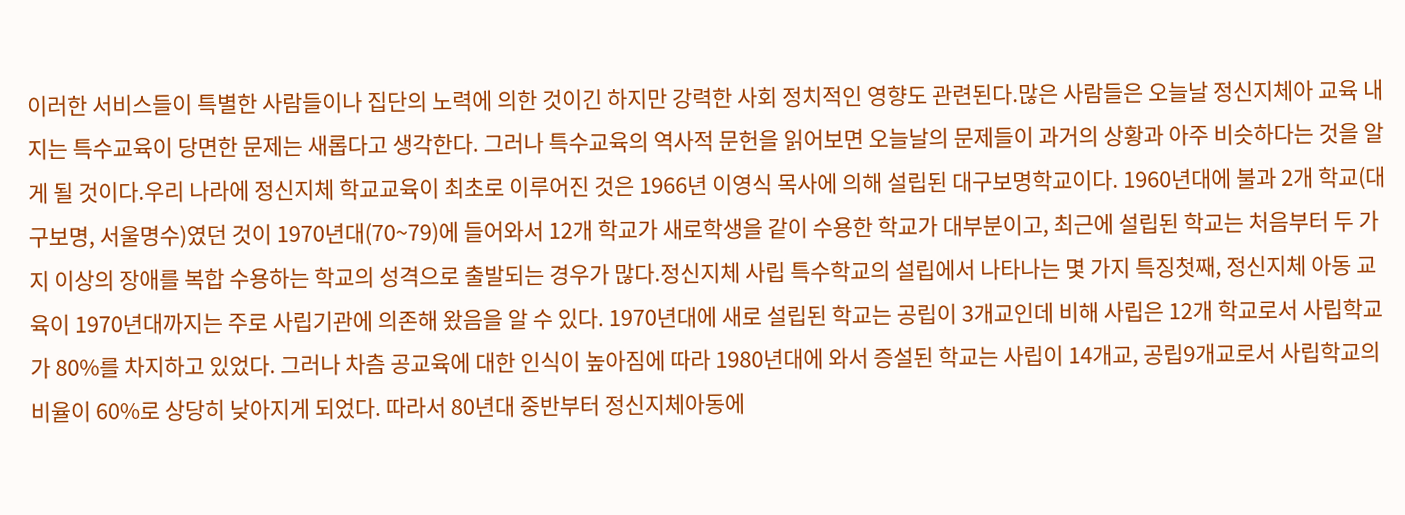이러한 서비스들이 특별한 사람들이나 집단의 노력에 의한 것이긴 하지만 강력한 사회 정치적인 영향도 관련된다.많은 사람들은 오늘날 정신지체아 교육 내지는 특수교육이 당면한 문제는 새롭다고 생각한다. 그러나 특수교육의 역사적 문헌을 읽어보면 오늘날의 문제들이 과거의 상황과 아주 비슷하다는 것을 알게 될 것이다.우리 나라에 정신지체 학교교육이 최초로 이루어진 것은 1966년 이영식 목사에 의해 설립된 대구보명학교이다. 1960년대에 불과 2개 학교(대구보명, 서울명수)였던 것이 1970년대(70~79)에 들어와서 12개 학교가 새로학생을 같이 수용한 학교가 대부분이고, 최근에 설립된 학교는 처음부터 두 가지 이상의 장애를 복합 수용하는 학교의 성격으로 출발되는 경우가 많다.정신지체 사립 특수학교의 설립에서 나타나는 몇 가지 특징첫째, 정신지체 아동 교육이 1970년대까지는 주로 사립기관에 의존해 왔음을 알 수 있다. 1970년대에 새로 설립된 학교는 공립이 3개교인데 비해 사립은 12개 학교로서 사립학교가 80%를 차지하고 있었다. 그러나 차츰 공교육에 대한 인식이 높아짐에 따라 1980년대에 와서 증설된 학교는 사립이 14개교, 공립9개교로서 사립학교의 비율이 60%로 상당히 낮아지게 되었다. 따라서 80년대 중반부터 정신지체아동에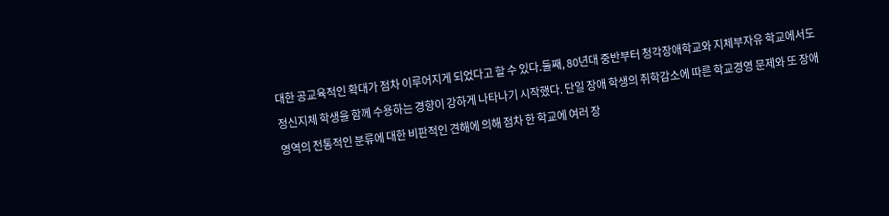대한 공교육적인 확대가 점차 이루어지게 되었다고 할 수 있다.둘째, 80년대 중반부터 청각장애학교와 지체부자유 학교에서도 정신지체 학생을 함께 수용하는 경향이 강하게 나타나기 시작했다. 단일 장애 학생의 취학감소에 따른 학교경영 문제와 또 장애영역의 전통적인 분류에 대한 비판적인 견해에 의해 점차 한 학교에 여러 장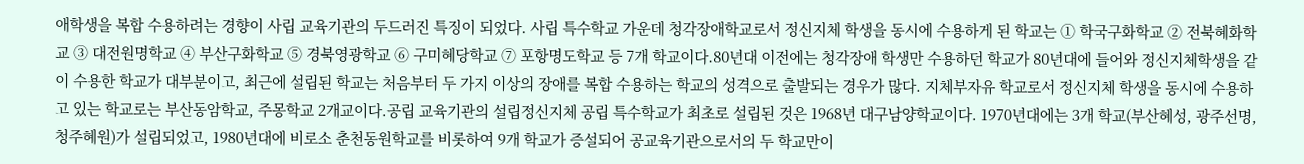애학생을 복합 수용하려는 경향이 사립 교육기관의 두드러진 특징이 되었다. 사립 특수학교 가운데 청각장애학교로서 정신지체 학생을 동시에 수용하게 된 학교는 ① 학국구화학교 ② 전북혜화학교 ③ 대전원명학교 ④ 부산구화학교 ⑤ 경북영광학교 ⑥ 구미혜당학교 ⑦ 포항명도학교 등 7개 학교이다.80년대 이전에는 청각장애 학생만 수용하던 학교가 80년대에 들어와 정신지체학생을 같이 수용한 학교가 대부분이고, 최근에 설립된 학교는 처음부터 두 가지 이상의 장애를 복합 수용하는 학교의 성격으로 출발되는 경우가 많다. 지체부자유 학교로서 정신지체 학생을 동시에 수용하고 있는 학교로는 부산동암학교, 주몽학교 2개교이다.공립 교육기관의 설립정신지체 공립 특수학교가 최초로 설립된 것은 1968년 대구남양학교이다. 1970년대에는 3개 학교(부산혜성, 광주선명, 청주혜원)가 설립되었고, 1980년대에 비로소 춘천동원학교를 비롯하여 9개 학교가 증설되어 공교육기관으로서의 두 학교만이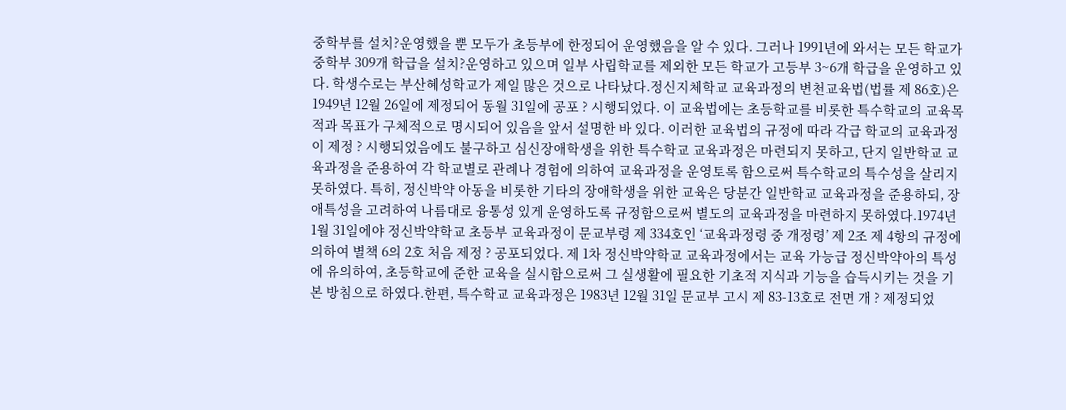중학부를 설치?운영했을 뿐 모두가 초등부에 한정되어 운영했음을 알 수 있다. 그러나 1991년에 와서는 모든 학교가 중학부 309개 학급을 설치?운영하고 있으며 일부 사립학교를 제외한 모든 학교가 고등부 3~6개 학급을 운영하고 있다. 학생수로는 부산혜성학교가 제일 많은 것으로 나타났다.정신지체학교 교육과정의 변천교육법(법률 제 86호)은 1949년 12월 26일에 제정되어 동월 31일에 공포 ? 시행되었다. 이 교육법에는 초등학교를 비롯한 특수학교의 교육목적과 목표가 구체적으로 명시되어 있음을 앞서 설명한 바 있다. 이러한 교육법의 규정에 따라 각급 학교의 교육과정이 제정 ? 시행되었음에도 불구하고 심신장애학생을 위한 특수학교 교육과정은 마련되지 못하고, 단지 일반학교 교육과정을 준용하여 각 학교별로 관례나 경험에 의하여 교육과정을 운영토록 함으로써 특수학교의 특수성을 살리지 못하였다. 특히, 정신박약 아동을 비롯한 기타의 장애학생을 위한 교육은 당분간 일반학교 교육과정을 준용하되, 장애특성을 고려하여 나름대로 융통성 있게 운영하도록 규정함으로써 별도의 교육과정을 마련하지 못하였다.1974년 1월 31일에야 정신박약학교 초등부 교육과정이 문교부령 제 334호인 ‘교육과정령 중 개정령’ 제 2조 제 4항의 규정에 의하여 별책 6의 2호 처음 제정 ? 공포되었다. 제 1차 정신박약학교 교육과정에서는 교육 가능급 정신박약아의 특성에 유의하여, 초등학교에 준한 교육을 실시함으로써 그 실생활에 필요한 기초적 지식과 기능을 습득시키는 것을 기본 방침으로 하였다.한편, 특수학교 교육과정은 1983년 12월 31일 문교부 고시 제 83-13호로 전면 개 ? 제정되었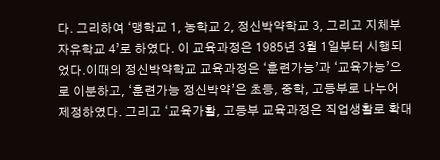다. 그리하여 ‘맹학교 1, 농학교 2, 정신박약학교 3, 그리고 지체부자유학교 4’로 하였다. 이 교육과정은 1985년 3월 1일부터 시행되었다.이때의 정신박약학교 교육과정은 ‘훈련가능’과 ‘교육가능’으로 이분하고, ‘훈련가능 정신박약’은 초등, 중학, 고등부로 나누어 제정하였다. 그리고 ‘교육가활, 고등부 교육과정은 직업생활로 확대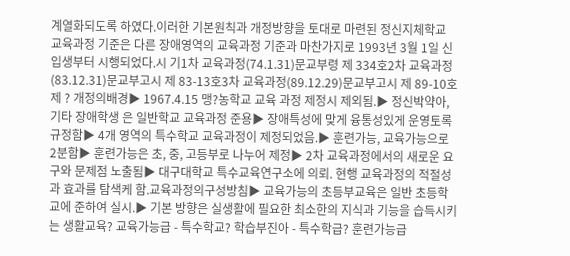계열화되도록 하였다.이러한 기본원칙과 개정방향을 토대로 마련된 정신지체학교 교육과정 기준은 다른 장애영역의 교육과정 기준과 마찬가지로 1993년 3월 1일 신입생부터 시행되었다.시 기1차 교육과정(74.1.31)문교부령 제 334호2차 교육과정(83.12.31)문교부고시 제 83-13호3차 교육과정(89.12.29)문교부고시 제 89-10호제 ? 개정의배경▶ 1967.4.15 맹?농학교 교육 과정 제정시 제외됨.▶ 정신박약아, 기타 장애학생 은 일반학교 교육과정 준용▶ 장애특성에 맞게 융통성있게 운영토록 규정함▶ 4개 영역의 특수학교 교육과정이 제정되었음.▶ 훈련가능, 교육가능으로 2분함▶ 훈련가능은 초, 중, 고등부로 나누어 제정▶ 2차 교육과정에서의 새로운 요구와 문제점 노출됨▶ 대구대학교 특수교육연구소에 의뢰. 현행 교육과정의 적절성과 효과를 탐색케 함.교육과정의구성방침▶ 교육가능의 초등부교육은 일반 초등학교에 준하여 실시.▶ 기본 방향은 실생활에 필요한 최소한의 지식과 기능을 습득시키는 생활교육? 교육가능급 - 특수학교? 학습부진아 - 특수학급? 훈련가능급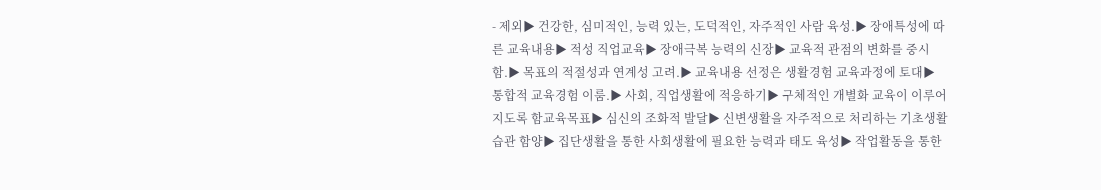- 제외▶ 건강한, 심미적인, 능력 있는, 도덕적인, 자주적인 사람 육성.▶ 장애특성에 따른 교육내용▶ 적성 직업교육▶ 장애극복 능력의 신장▶ 교육적 관점의 변화를 중시함.▶ 목표의 적절성과 연계성 고려.▶ 교육내용 선정은 생활경험 교육과정에 토대▶ 통합적 교육경험 이룸.▶ 사회, 직업생활에 적응하기▶ 구체적인 개별화 교육이 이루어지도록 함교육목표▶ 심신의 조화적 발달▶ 신변생활을 자주적으로 처리하는 기초생활습관 함양▶ 집단생활을 통한 사회생활에 필요한 능력과 태도 육성▶ 작업활동을 통한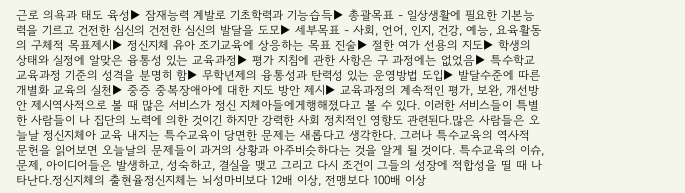근로 의욕과 태도 육성▶ 잠재능력 계발로 기초학력과 기능습득▶ 총괄목표 - 일상생활에 필요한 기본능력을 기르고 건전한 심신의 건전한 심신의 발달을 도모▶ 세부목표 - 사회, 언어, 인지, 건강, 예능, 요육활동의 구체적 목표제시▶ 정신지체 유아 조기교육에 상응하는 목표 진술▶ 절한 여가 선용의 지도▶ 학생의 상태와 실정에 알맞은 융통성 있는 교육과정▶ 평가 지침에 관한 사항은 구 과정에는 없었음▶ 특수학교 교육과정 기준의 성격을 분명히 함▶ 무학년제의 융통성과 탄력성 있는 운영방법 도입▶ 발달수준에 따른 개별화 교육의 실천▶ 중증 중복장애아에 대한 지도 방안 제시▶ 교육과정의 계속적인 평가, 보완, 개선방안 제시역사적으로 볼 때 많은 서비스가 정신 지체아들에게행해졌다고 볼 수 있다. 이러한 서비스들이 특별한 사람들이 나 집단의 노력에 의한 것이긴 하지만 강력한 사회 정치적인 영향도 관련된다.많은 사람들은 오늘날 정신지체아 교육 내지는 특수교육이 당면한 문제는 새롭다고 생각한다. 그러나 특수교육의 역사적 문헌을 읽어보면 오늘날의 문제들이 과거의 상황과 아주비슷하다는 것을 알게 될 것이다. 특수교육의 이슈, 문제, 아이디어들은 발생하고, 성숙하고, 결실을 맺고 그리고 다시 조건이 그들의 성장에 적합성을 띨 때 나타난다.정신지체의 출현율정신지체는 뇌성마비보다 12배 이상, 전맹보다 100배 이상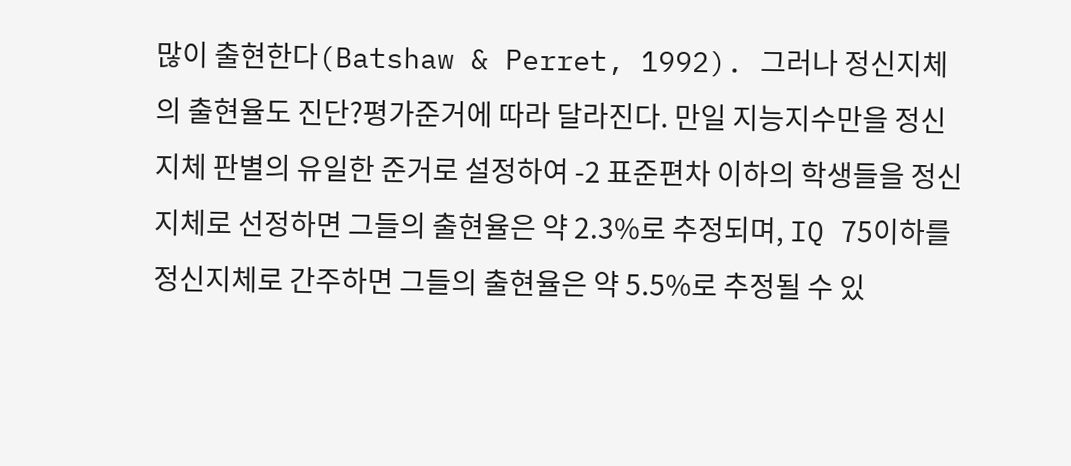많이 출현한다(Batshaw & Perret, 1992). 그러나 정신지체의 출현율도 진단?평가준거에 따라 달라진다. 만일 지능지수만을 정신지체 판별의 유일한 준거로 설정하여 -2 표준편차 이하의 학생들을 정신지체로 선정하면 그들의 출현율은 약 2.3%로 추정되며, IQ 75이하를 정신지체로 간주하면 그들의 출현율은 약 5.5%로 추정될 수 있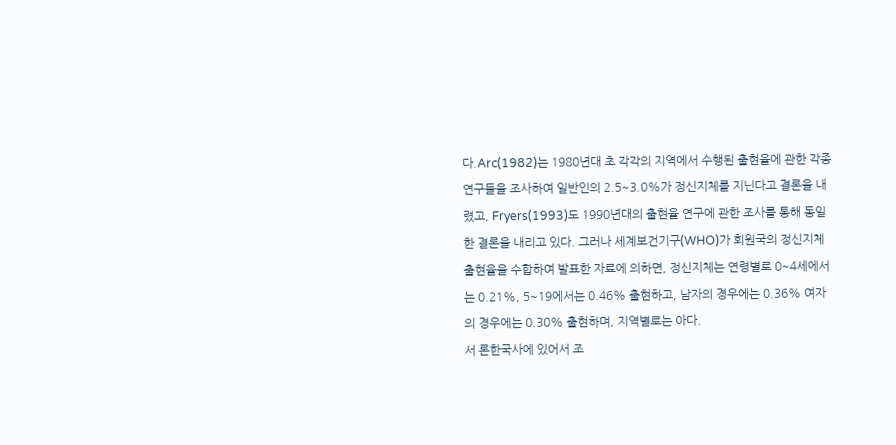다.Arc(1982)는 1980년대 초 각각의 지역에서 수행된 출현율에 관한 각종 연구들을 조사하여 일반인의 2.5~3.0%가 정신지체를 지닌다고 결론을 내렸고, Fryers(1993)도 1990년대의 출현율 연구에 관한 조사를 통해 동일한 결론을 내리고 있다. 그러나 세계보건기구(WHO)가 회원국의 정신지체 출현율을 수합하여 발표한 자료에 의하면, 정신지체는 연령별로 0~4세에서는 0.21%, 5~19에서는 0.46% 출현하고, 남자의 경우에는 0.36% 여자의 경우에는 0.30% 출현하며, 지역별로는 아다.
서 론한국사에 있어서 조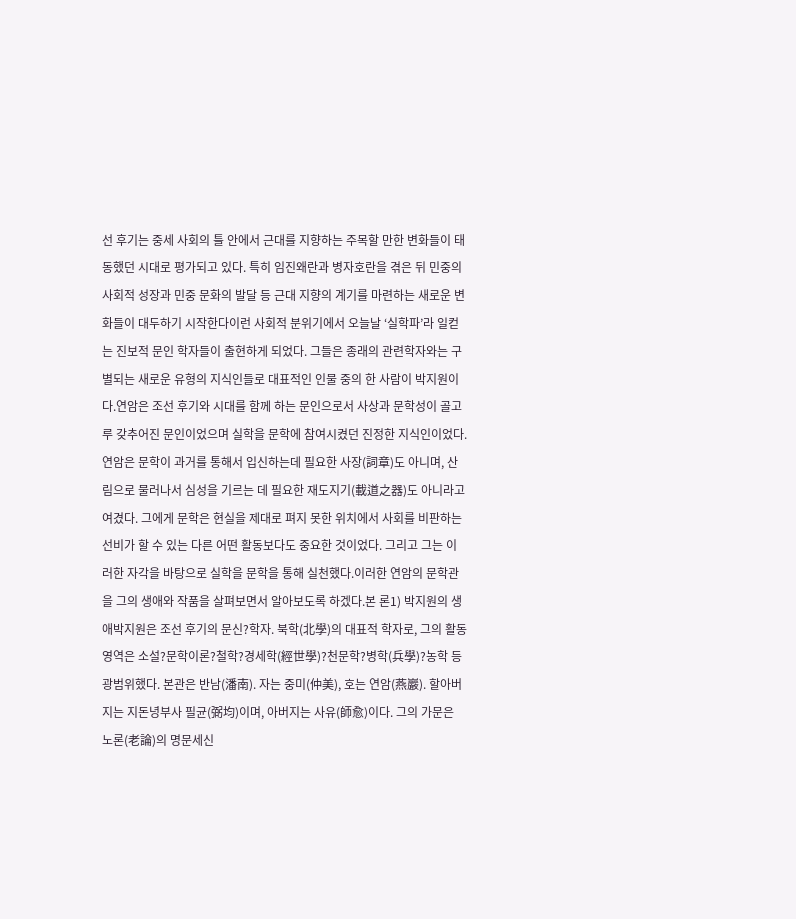선 후기는 중세 사회의 틀 안에서 근대를 지향하는 주목할 만한 변화들이 태동했던 시대로 평가되고 있다. 특히 임진왜란과 병자호란을 겪은 뒤 민중의 사회적 성장과 민중 문화의 발달 등 근대 지향의 계기를 마련하는 새로운 변화들이 대두하기 시작한다이런 사회적 분위기에서 오늘날 ‘실학파’라 일컫는 진보적 문인 학자들이 출현하게 되었다. 그들은 종래의 관련학자와는 구별되는 새로운 유형의 지식인들로 대표적인 인물 중의 한 사람이 박지원이다.연암은 조선 후기와 시대를 함께 하는 문인으로서 사상과 문학성이 골고루 갖추어진 문인이었으며 실학을 문학에 참여시켰던 진정한 지식인이었다.연암은 문학이 과거를 통해서 입신하는데 필요한 사장(詞章)도 아니며, 산림으로 물러나서 심성을 기르는 데 필요한 재도지기(載道之器)도 아니라고 여겼다. 그에게 문학은 현실을 제대로 펴지 못한 위치에서 사회를 비판하는 선비가 할 수 있는 다른 어떤 활동보다도 중요한 것이었다. 그리고 그는 이러한 자각을 바탕으로 실학을 문학을 통해 실천했다.이러한 연암의 문학관을 그의 생애와 작품을 살펴보면서 알아보도록 하겠다.본 론1) 박지원의 생애박지원은 조선 후기의 문신?학자. 북학(北學)의 대표적 학자로, 그의 활동 영역은 소설?문학이론?철학?경세학(經世學)?천문학?병학(兵學)?농학 등 광범위했다. 본관은 반남(潘南). 자는 중미(仲美), 호는 연암(燕巖). 할아버지는 지돈녕부사 필균(弼均)이며, 아버지는 사유(師愈)이다. 그의 가문은 노론(老論)의 명문세신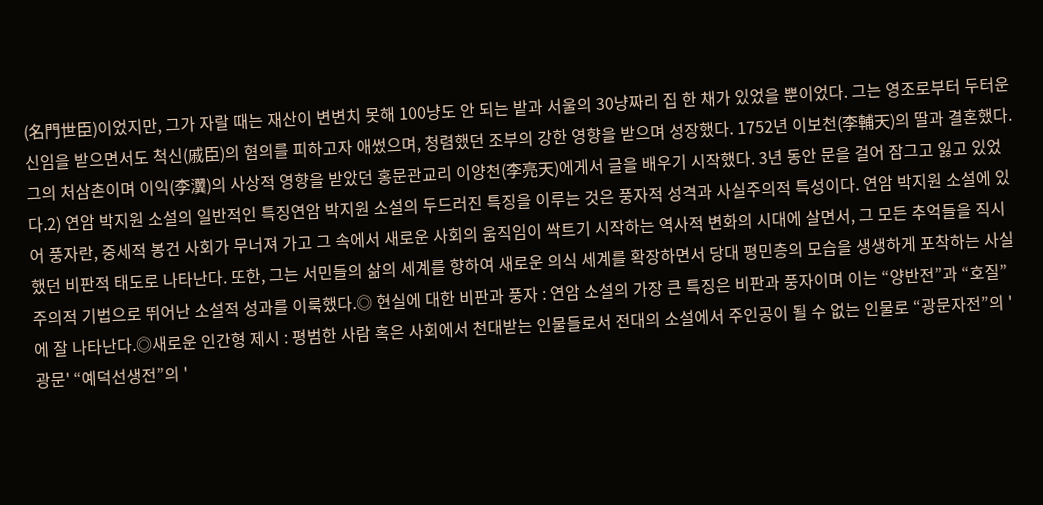(名門世臣)이었지만, 그가 자랄 때는 재산이 변변치 못해 100냥도 안 되는 밭과 서울의 30냥짜리 집 한 채가 있었을 뿐이었다. 그는 영조로부터 두터운 신임을 받으면서도 척신(戚臣)의 혐의를 피하고자 애썼으며, 청렴했던 조부의 강한 영향을 받으며 성장했다. 1752년 이보천(李輔天)의 딸과 결혼했다. 그의 처삼촌이며 이익(李瀷)의 사상적 영향을 받았던 홍문관교리 이양천(李亮天)에게서 글을 배우기 시작했다. 3년 동안 문을 걸어 잠그고 잃고 있었다.2) 연암 박지원 소설의 일반적인 특징연암 박지원 소설의 두드러진 특징을 이루는 것은 풍자적 성격과 사실주의적 특성이다. 연암 박지원 소설에 있어 풍자란, 중세적 봉건 사회가 무너져 가고 그 속에서 새로운 사회의 움직임이 싹트기 시작하는 역사적 변화의 시대에 살면서, 그 모든 추억들을 직시했던 비판적 태도로 나타난다. 또한, 그는 서민들의 삶의 세계를 향하여 새로운 의식 세계를 확장하면서 당대 평민층의 모습을 생생하게 포착하는 사실주의적 기법으로 뛰어난 소설적 성과를 이룩했다.◎ 현실에 대한 비판과 풍자 : 연암 소설의 가장 큰 특징은 비판과 풍자이며 이는 “양반전”과 “호질”에 잘 나타난다.◎새로운 인간형 제시 : 평범한 사람 혹은 사회에서 천대받는 인물들로서 전대의 소설에서 주인공이 될 수 없는 인물로 “광문자전”의 '광문' “예덕선생전”의 '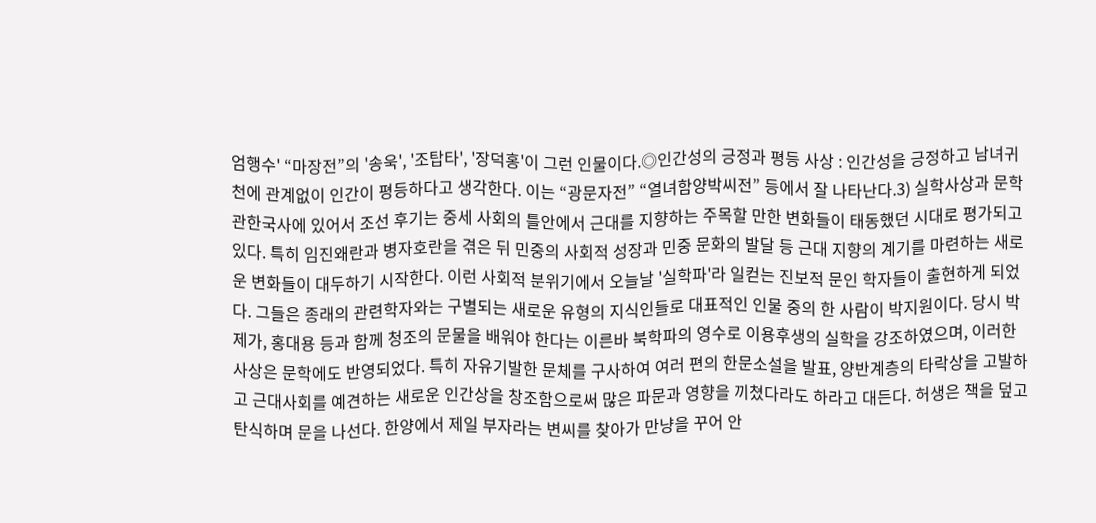엄행수' “마장전”의 '송욱', '조탑타', '장덕홍'이 그런 인물이다.◎인간성의 긍정과 평등 사상 : 인간성을 긍정하고 남녀귀천에 관계없이 인간이 평등하다고 생각한다. 이는 “광문자전” “열녀함양박씨전” 등에서 잘 나타난다.3) 실학사상과 문학관한국사에 있어서 조선 후기는 중세 사회의 틀안에서 근대를 지향하는 주목할 만한 변화들이 태동했던 시대로 평가되고 있다. 특히 임진왜란과 병자호란을 겪은 뒤 민중의 사회적 성장과 민중 문화의 발달 등 근대 지향의 계기를 마련하는 새로운 변화들이 대두하기 시작한다. 이런 사회적 분위기에서 오늘날 '실학파'라 일컫는 진보적 문인 학자들이 출현하게 되었다. 그들은 종래의 관련학자와는 구별되는 새로운 유형의 지식인들로 대표적인 인물 중의 한 사람이 박지원이다. 당시 박제가, 홍대용 등과 함께 청조의 문물을 배워야 한다는 이른바 북학파의 영수로 이용후생의 실학을 강조하였으며, 이러한 사상은 문학에도 반영되었다. 특히 자유기발한 문체를 구사하여 여러 편의 한문소설을 발표, 양반계층의 타락상을 고발하고 근대사회를 예견하는 새로운 인간상을 창조함으로써 많은 파문과 영향을 끼쳤다라도 하라고 대든다. 허생은 책을 덮고 탄식하며 문을 나선다. 한양에서 제일 부자라는 변씨를 찾아가 만냥을 꾸어 안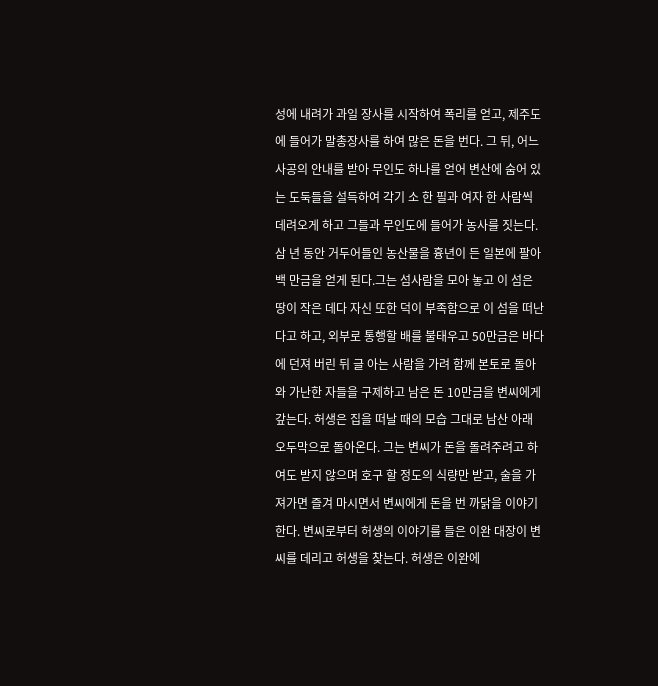성에 내려가 과일 장사를 시작하여 폭리를 얻고, 제주도에 들어가 말총장사를 하여 많은 돈을 번다. 그 뒤, 어느 사공의 안내를 받아 무인도 하나를 얻어 변산에 숨어 있는 도둑들을 설득하여 각기 소 한 필과 여자 한 사람씩 데려오게 하고 그들과 무인도에 들어가 농사를 짓는다. 삼 년 동안 거두어들인 농산물을 흉년이 든 일본에 팔아 백 만금을 얻게 된다.그는 섬사람을 모아 놓고 이 섬은 땅이 작은 데다 자신 또한 덕이 부족함으로 이 섬을 떠난다고 하고, 외부로 통행할 배를 불태우고 50만금은 바다에 던져 버린 뒤 글 아는 사람을 가려 함께 본토로 돌아와 가난한 자들을 구제하고 남은 돈 10만금을 변씨에게 갚는다. 허생은 집을 떠날 때의 모습 그대로 남산 아래 오두막으로 돌아온다. 그는 변씨가 돈을 돌려주려고 하여도 받지 않으며 호구 할 정도의 식량만 받고, 술을 가져가면 즐겨 마시면서 변씨에게 돈을 번 까닭을 이야기한다. 변씨로부터 허생의 이야기를 들은 이완 대장이 변씨를 데리고 허생을 찾는다. 허생은 이완에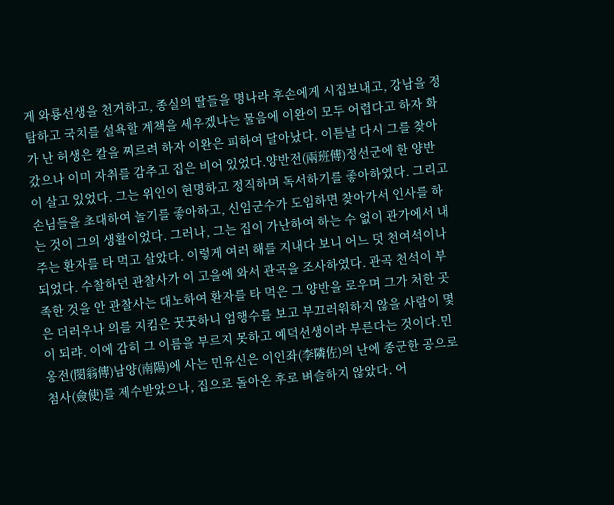게 와룡선생을 천거하고, 종실의 딸들을 명나라 후손에게 시집보내고, 강남을 정탐하고 국치를 설욕할 계책을 세우겠냐는 물음에 이완이 모두 어렵다고 하자 화가 난 허생은 칼을 찌르려 하자 이완은 피하여 달아났다. 이튿날 다시 그를 찾아갔으나 이미 자취를 감추고 집은 비어 있었다.양반전(兩班傳)정선군에 한 양반이 살고 있었다. 그는 위인이 현명하고 정직하며 독서하기를 좋아하였다. 그리고 손님들을 초대하여 놀기를 좋아하고, 신임군수가 도임하면 찾아가서 인사를 하는 것이 그의 생활이었다. 그러나, 그는 집이 가난하여 하는 수 없이 관가에서 내 주는 환자를 타 먹고 살았다. 이렇게 여러 해를 지내다 보니 어느 덧 천여석이나 되었다. 수찰하던 관찰사가 이 고을에 와서 관곡을 조사하였다. 관곡 천석이 부족한 것을 안 관찰사는 대노하여 환자를 타 먹은 그 양반을 로우며 그가 처한 곳은 더러우나 의를 지킴은 꿋꿋하니 엄행수를 보고 부끄러워하지 않을 사람이 몇이 되랴. 이에 감히 그 이름을 부르지 못하고 예덕선생이라 부른다는 것이다.민옹전(閔翁傳)남양(南陽)에 사는 민유신은 이인좌(李隣佐)의 난에 종군한 공으로 첨사(僉使)를 제수받았으나, 집으로 돌아온 후로 벼슬하지 않았다. 어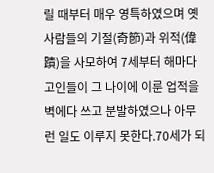릴 때부터 매우 영특하였으며 옛사람들의 기절(奇節)과 위적(偉蹟)을 사모하여 7세부터 해마다 고인들이 그 나이에 이룬 업적을 벽에다 쓰고 분발하였으나 아무런 일도 이루지 못한다.70세가 되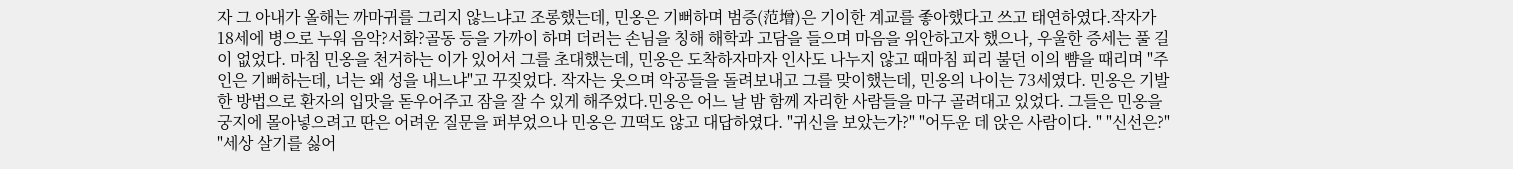자 그 아내가 올해는 까마귀를 그리지 않느냐고 조롱했는데, 민옹은 기뻐하며 범증(范增)은 기이한 계교를 좋아했다고 쓰고 태연하였다.작자가 18세에 병으로 누워 음악?서화?골동 등을 가까이 하며 더러는 손님을 칭해 해학과 고담을 들으며 마음을 위안하고자 했으나, 우울한 증세는 풀 길이 없었다. 마침 민옹을 천거하는 이가 있어서 그를 초대했는데, 민옹은 도착하자마자 인사도 나누지 않고 때마침 피리 불던 이의 뺨을 때리며 "주인은 기뻐하는데, 너는 왜 성을 내느냐"고 꾸짖었다. 작자는 웃으며 악공들을 돌려보내고 그를 맞이했는데, 민옹의 나이는 73세였다. 민옹은 기발한 방법으로 환자의 입맛을 돋우어주고 잠을 잘 수 있게 해주었다.민옹은 어느 날 밤 함께 자리한 사람들을 마구 골려대고 있었다. 그들은 민옹을 궁지에 몰아넣으려고 딴은 어려운 질문을 퍼부었으나 민옹은 끄떡도 않고 대답하였다. "귀신을 보았는가?" "어두운 데 앉은 사람이다. " "신선은?" "세상 살기를 싫어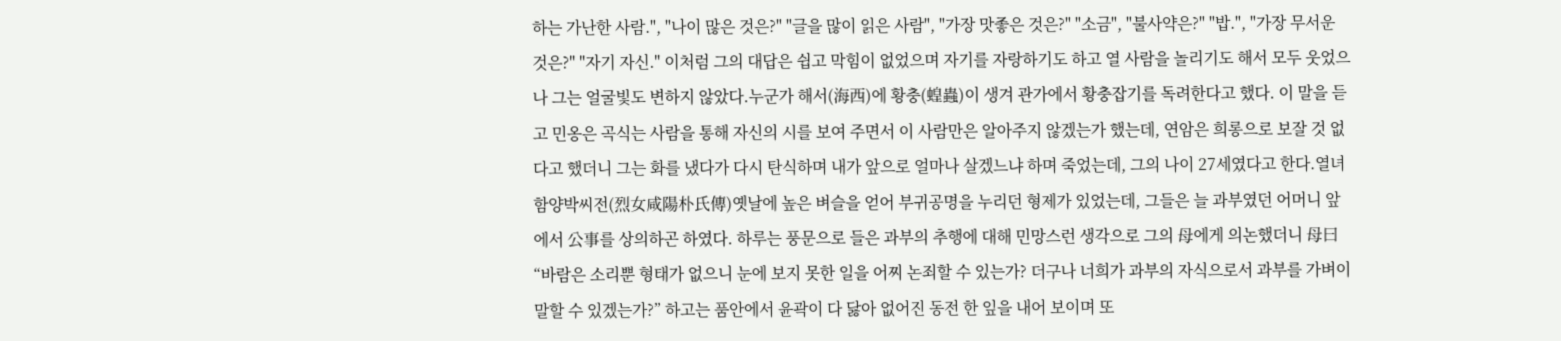하는 가난한 사람.", "나이 많은 것은?" "글을 많이 읽은 사람", "가장 맛좋은 것은?" "소금", "불사약은?" "밥.", "가장 무서운 것은?" "자기 자신." 이처럼 그의 대답은 쉽고 막힘이 없었으며 자기를 자랑하기도 하고 열 사람을 놀리기도 해서 모두 웃었으나 그는 얼굴빛도 변하지 않았다.누군가 해서(海西)에 황충(蝗蟲)이 생겨 관가에서 황충잡기를 독려한다고 했다. 이 말을 듣고 민옹은 곡식는 사람을 통해 자신의 시를 보여 주면서 이 사람만은 알아주지 않겠는가 했는데, 연암은 희롱으로 보잘 것 없다고 했더니 그는 화를 냈다가 다시 탄식하며 내가 앞으로 얼마나 살겠느냐 하며 죽었는데, 그의 나이 27세였다고 한다.열녀함양박씨전(烈女咸陽朴氏傳)옛날에 높은 벼슬을 얻어 부귀공명을 누리던 형제가 있었는데, 그들은 늘 과부였던 어머니 앞에서 公事를 상의하곤 하였다. 하루는 풍문으로 들은 과부의 추행에 대해 민망스런 생각으로 그의 母에게 의논했더니 母曰 “바람은 소리뿐 형태가 없으니 눈에 보지 못한 일을 어찌 논죄할 수 있는가? 더구나 너희가 과부의 자식으로서 과부를 가벼이 말할 수 있겠는가?” 하고는 품안에서 윤곽이 다 닳아 없어진 동전 한 잎을 내어 보이며 또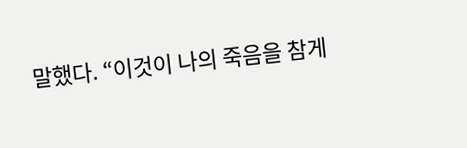말했다. “이것이 나의 죽음을 참게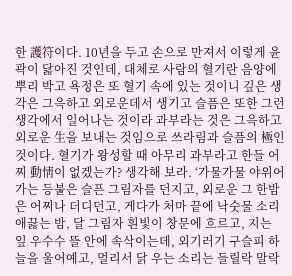한 護符이다. 10년을 두고 손으로 만져서 이렇게 윤곽이 닳아진 것인데, 대체로 사람의 혈기란 음양에 뿌리 박고 욕정은 또 혈기 속에 있는 것이니 깊은 생각은 그윽하고 외로운데서 생기고 슬픔은 또한 그런 생각에서 일어나는 것이라 과부라는 것은 그윽하고 외로운 生을 보내는 것임으로 쓰라림과 슬픔의 極인 것이다. 혈기가 왕성할 때 아무리 과부라고 한들 어찌 動情이 없겠는가? 생각해 보라. ‘가물가물 야위어 가는 등불은 슬픈 그림자를 던지고, 외로운 그 한밤은 어찌나 더디던고, 게다가 처마 끝에 낙숫물 소리 애끓는 밤, 달 그림자 흰빛이 창문에 흐르고, 지는 잎 우수수 뜰 안에 속삭이는데, 외기러기 구슬피 하늘을 울어예고, 멀리서 닭 우는 소리는 들릴락 말락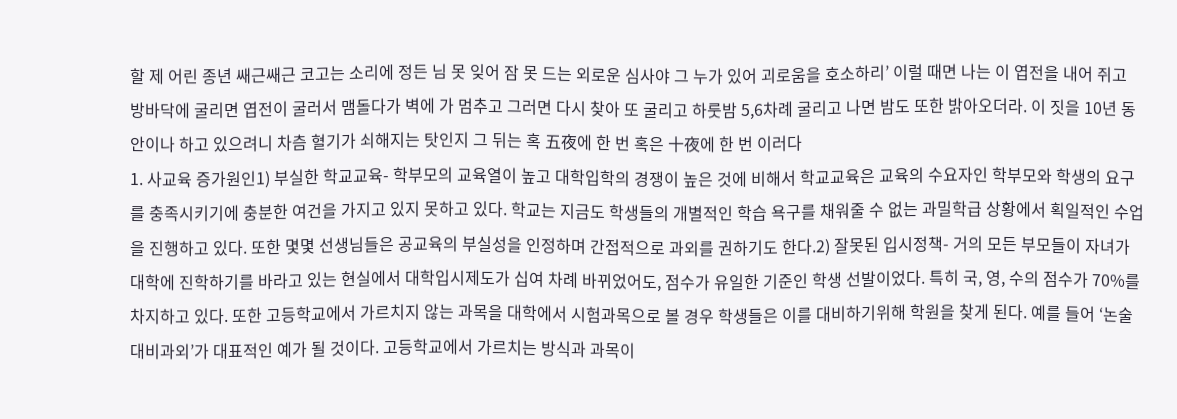할 제 어린 종년 쌔근쌔근 코고는 소리에 정든 님 못 잊어 잠 못 드는 외로운 심사야 그 누가 있어 괴로움을 호소하리’ 이럴 때면 나는 이 엽전을 내어 쥐고 방바닥에 굴리면 엽전이 굴러서 맴돌다가 벽에 가 멈추고 그러면 다시 찾아 또 굴리고 하룻밤 5,6차례 굴리고 나면 밤도 또한 밝아오더라. 이 짓을 10년 동안이나 하고 있으려니 차츰 혈기가 쇠해지는 탓인지 그 뒤는 혹 五夜에 한 번 혹은 十夜에 한 번 이러다
1. 사교육 증가원인1) 부실한 학교교육- 학부모의 교육열이 높고 대학입학의 경쟁이 높은 것에 비해서 학교교육은 교육의 수요자인 학부모와 학생의 요구를 충족시키기에 충분한 여건을 가지고 있지 못하고 있다. 학교는 지금도 학생들의 개별적인 학습 욕구를 채워줄 수 없는 과밀학급 상황에서 획일적인 수업을 진행하고 있다. 또한 몇몇 선생님들은 공교육의 부실성을 인정하며 간접적으로 과외를 권하기도 한다.2) 잘못된 입시정책- 거의 모든 부모들이 자녀가 대학에 진학하기를 바라고 있는 현실에서 대학입시제도가 십여 차례 바뀌었어도, 점수가 유일한 기준인 학생 선발이었다. 특히 국, 영, 수의 점수가 70%를 차지하고 있다. 또한 고등학교에서 가르치지 않는 과목을 대학에서 시험과목으로 볼 경우 학생들은 이를 대비하기위해 학원을 찾게 된다. 예를 들어 ‘논술대비과외’가 대표적인 예가 될 것이다. 고등학교에서 가르치는 방식과 과목이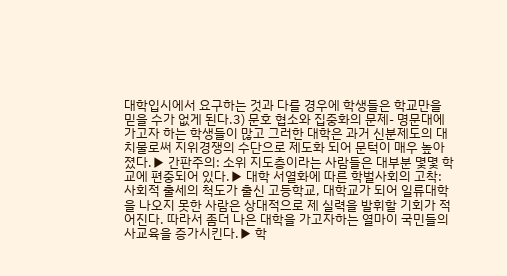대학입시에서 요구하는 것과 다를 경우에 학생들은 학교만을 믿을 수가 없게 된다.3) 문호 협소와 집중화의 문제- 명문대에 가고자 하는 학생들이 많고 그러한 대학은 과거 신분제도의 대치물로써 지위경쟁의 수단으로 제도화 되어 문턱이 매우 높아졌다.▶ 간판주의: 소위 지도층이라는 사람들은 대부분 몇몇 학교에 편중되어 있다.▶ 대학 서열화에 따른 학벌사회의 고착: 사회적 출세의 척도가 출신 고등학교, 대학교가 되어 일류대학을 나오지 못한 사람은 상대적으로 제 실력을 발휘할 기회가 적어진다. 따라서 좀더 나은 대학을 가고자하는 열마이 국민들의 사교육을 증가시킨다.▶ 학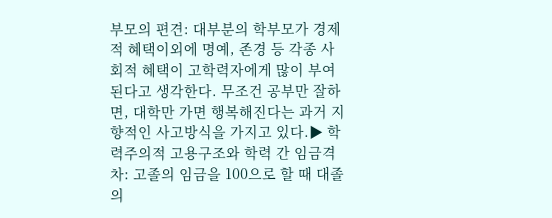부모의 편견: 대부분의 학부모가 경제적 혜택이외에 명예, 존경 등 각종 사회적 혜택이 고학력자에게 많이 부여된다고 생각한다. 무조건 공부만 잘하면, 대학만 가면 행복해진다는 과거 지향적인 사고방식을 가지고 있다.▶ 학력주의적 고용구조와 학력 간 임금격차: 고졸의 임금을 100으로 할 때 대졸의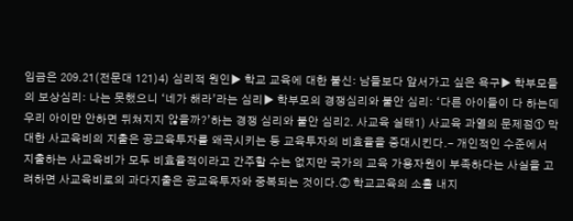임금은 209.21(전문대 121)4) 심리적 원인▶ 학교 교육에 대한 불신: 남들보다 앞서가고 싶은 욕구▶ 학부모들의 보상심리: 나는 못했으니 ‘네가 해라’라는 심리▶ 학부모의 경쟁심리와 불안 심리: ‘다른 아이들이 다 하는데 우리 아이만 안하면 뒤쳐지지 않을까?’하는 경쟁 심리와 불안 심리2. 사교육 실태1) 사교육 과열의 문제점① 막대한 사교육비의 지출은 공교육투자를 왜곡시키는 등 교육투자의 비효율을 증대시킨다.- 개인적인 수준에서 지출하는 사교육비가 모두 비효율적이라고 간주할 수는 없지만 국가의 교육 가용자원이 부족하다는 사실을 고려하면 사교육비로의 과다지출은 공교육투자와 중복되는 것이다.② 학교교육의 소홀 내지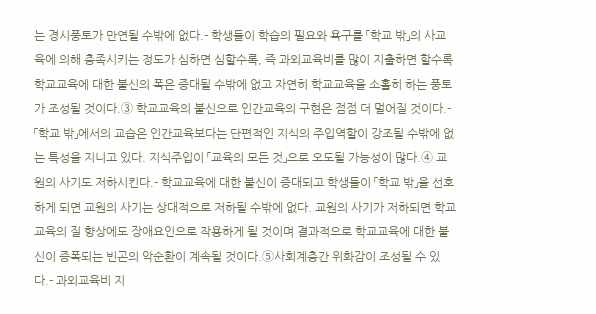는 경시풍토가 만연될 수밖에 없다.- 학생들이 학습의 필요와 욕구를 「학교 밖」의 사교육에 의해 충족시키는 정도가 심하면 심할수록, 즉 과외교육비를 많이 지출하면 할수록 학교교육에 대한 불신의 폭은 증대될 수밖에 없고 자연히 학교교육을 소홀히 하는 풍토가 조성될 것이다.③ 학교교육의 불신으로 인간교육의 구현은 점점 더 멀어질 것이다.- 「학교 밖」에서의 교습은 인간교육보다는 단편적인 지식의 주입역할이 강조될 수밖에 없는 특성을 지니고 있다. 지식주입이 「교육의 모든 것」으로 오도될 가능성이 많다.④ 교원의 사기도 저하시킨다.- 학교교육에 대한 불신이 증대되고 학생들이 「학교 밖」을 선호하게 되면 교원의 사기는 상대적으로 저하될 수밖에 없다. 교원의 사기가 저하되면 학교교육의 질 향상에도 장애요인으로 작용하게 될 것이며 결과적으로 학교교육에 대한 불신이 증폭되는 빈곤의 악순환이 계속될 것이다.⑤사회계층간 위화감이 조성될 수 있다.- 과외교육비 지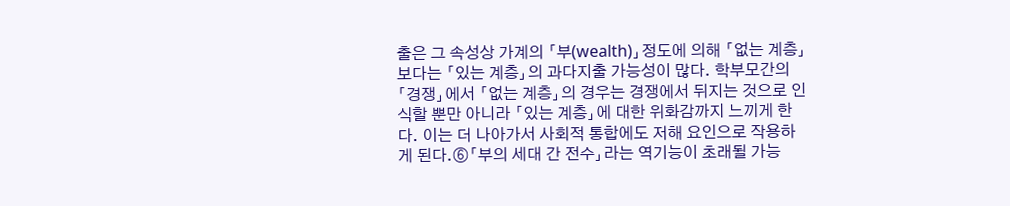출은 그 속성상 가계의 「부(wealth)」정도에 의해 「없는 계층」보다는 「있는 계층」의 과다지출 가능성이 많다. 학부모간의 「경쟁」에서 「없는 계층」의 경우는 경쟁에서 뒤지는 것으로 인식할 뿐만 아니라 「있는 계층」에 대한 위화감까지 느끼게 한다. 이는 더 나아가서 사회적 통합에도 저해 요인으로 작용하게 된다.⑥「부의 세대 간 전수」라는 역기능이 초래될 가능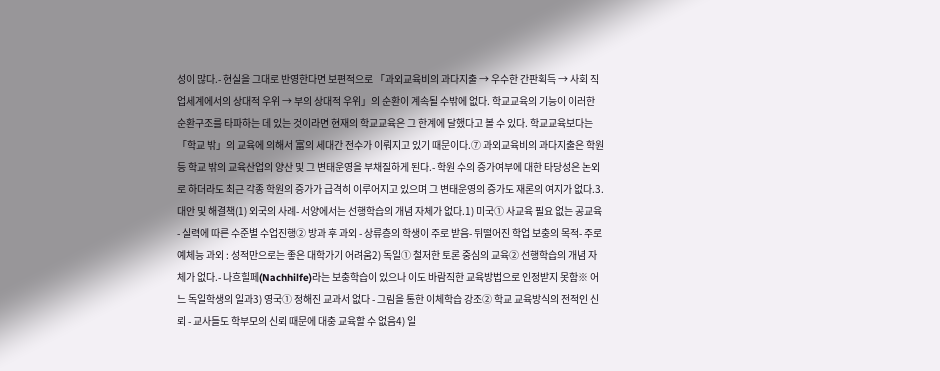성이 많다.- 현실을 그대로 반영한다면 보편적으로 「과외교육비의 과다지출 → 우수한 간판획득 → 사회 직업세계에서의 상대적 우위 → 부의 상대적 우위」의 순환이 계속될 수밖에 없다. 학교교육의 기능이 이러한 순환구조를 타파하는 데 있는 것이라면 현재의 학교교육은 그 한계에 달했다고 볼 수 있다. 학교교육보다는 「학교 밖」의 교육에 의해서 富의 세대간 전수가 이뤄지고 있기 때문이다.⑦ 과외교육비의 과다지출은 학원등 학교 밖의 교육산업의 양산 및 그 변태운영을 부채질하게 된다.- 학원 수의 증가여부에 대한 타당성은 논외로 하더라도 최근 각종 학원의 증가가 급격히 이루어지고 있으며 그 변태운영의 증가도 재론의 여지가 없다.3. 대안 및 해결책(1) 외국의 사례- 서양에서는 선행학습의 개념 자체가 없다.1) 미국① 사교육 필요 없는 공교육 - 실력에 따른 수준별 수업진행② 방과 후 과외 - 상류층의 학생이 주로 받음- 뒤떨어진 학업 보충의 목적- 주로 예체능 과외 : 성적만으로는 좋은 대학가기 어려움2) 독일① 철저한 토론 중심의 교육② 선행학습의 개념 자체가 없다.- 나흐힐페(Nachhilfe)라는 보충학습이 있으나 이도 바람직한 교육방법으로 인정받지 못함※ 어느 독일학생의 일과3) 영국① 정해진 교과서 없다 - 그림을 통한 이체학습 강조② 학교 교육방식의 전적인 신뢰 - 교사들도 학부모의 신뢰 때문에 대충 교육할 수 없음4) 일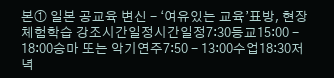본① 일본 공교육 변신 - ‘여유있는 교육’표방, 현장 체험학습 강조시간일정시간일정7:30등교15:00 - 18:00승마 또는 악기연주7:50 - 13:00수업18:30저녁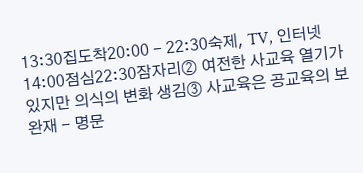13:30집도착20:00 - 22:30숙제, TV, 인터넷14:00점심22:30잠자리② 여전한 사교육 열기가 있지만 의식의 변화 생김③ 사교육은 공교육의 보완재 - 명문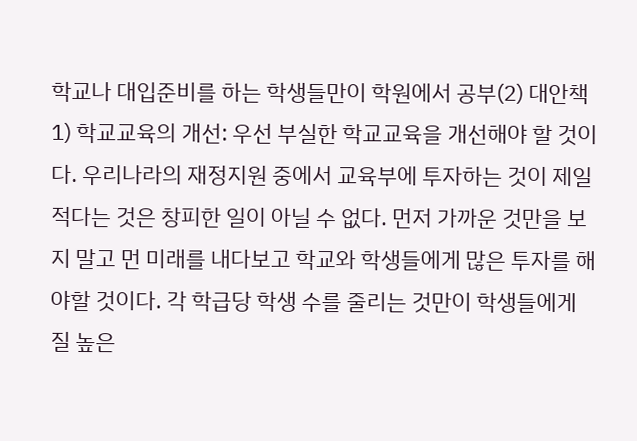학교나 대입준비를 하는 학생들만이 학원에서 공부(2) 대안책1) 학교교육의 개선: 우선 부실한 학교교육을 개선해야 할 것이다. 우리나라의 재정지원 중에서 교육부에 투자하는 것이 제일 적다는 것은 창피한 일이 아닐 수 없다. 먼저 가까운 것만을 보지 말고 먼 미래를 내다보고 학교와 학생들에게 많은 투자를 해야할 것이다. 각 학급당 학생 수를 줄리는 것만이 학생들에게 질 높은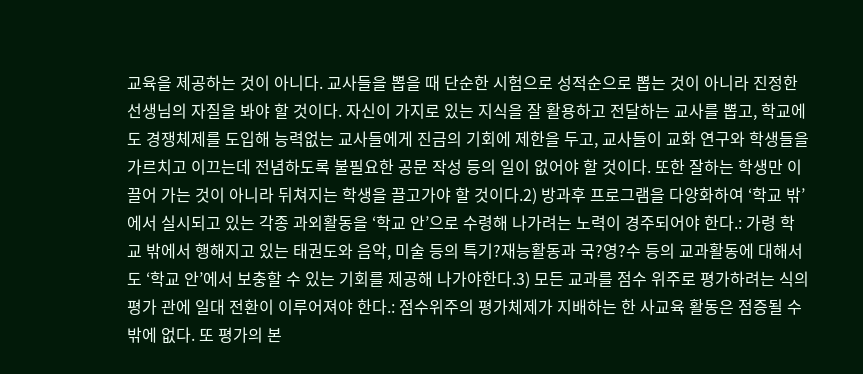교육을 제공하는 것이 아니다. 교사들을 뽑을 때 단순한 시험으로 성적순으로 뽑는 것이 아니라 진정한 선생님의 자질을 봐야 할 것이다. 자신이 가지로 있는 지식을 잘 활용하고 전달하는 교사를 뽑고, 학교에도 경쟁체제를 도입해 능력없는 교사들에게 진금의 기회에 제한을 두고, 교사들이 교화 연구와 학생들을 가르치고 이끄는데 전념하도록 불필요한 공문 작성 등의 일이 없어야 할 것이다. 또한 잘하는 학생만 이끌어 가는 것이 아니라 뒤쳐지는 학생을 끌고가야 할 것이다.2) 방과후 프로그램을 다양화하여 ‘학교 밖’에서 실시되고 있는 각종 과외활동을 ‘학교 안’으로 수령해 나가려는 노력이 경주되어야 한다.: 가령 학교 밖에서 행해지고 있는 태권도와 음악, 미술 등의 특기?재능활동과 국?영?수 등의 교과활동에 대해서도 ‘학교 안’에서 보충할 수 있는 기회를 제공해 나가야한다.3) 모든 교과를 점수 위주로 평가하려는 식의 평가 관에 일대 전환이 이루어져야 한다.: 점수위주의 평가체제가 지배하는 한 사교육 활동은 점증될 수밖에 없다. 또 평가의 본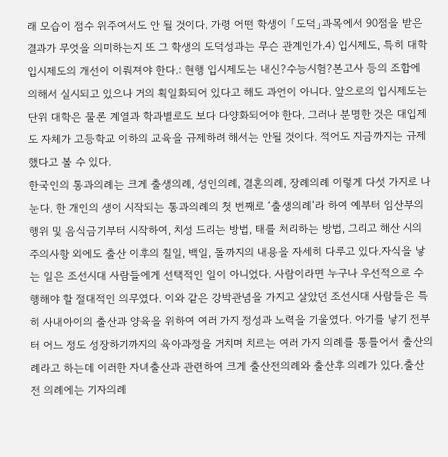래 모습이 점수 위주여서도 안 될 것이다. 가령 어떤 학생이 「도덕」과목에서 90점을 받은 결과가 무엇을 의미하는지 또 그 학생의 도덕성과는 무슨 관계인가.4) 입시제도, 특히 대학입시제도의 개선이 이뤄져야 한다.: 현행 입시제도는 내신?수능시험?본고사 등의 조합에 의해서 실시되고 있으나 거의 획일화되어 있다고 해도 과언이 아니다. 앞으로의 입시제도는 단위 대학은 물론 계열과 학과별로도 보다 다양화되어야 한다. 그러나 분명한 것은 대입제도 자체가 고등학교 이하의 교육을 규제하려 해서는 안될 것이다. 적어도 지금까지는 규제했다고 볼 수 있다.
한국인의 통과의례는 크게 출생의례, 성인의례, 결혼의례, 장례의례 이렇게 다섯 가지로 나눈다. 한 개인의 생이 시작되는 통과의례의 첫 번째로 ‘출생의례’라 하여 예부터 임산부의 행위 및 음식금기부터 시작하여, 치성 드리는 방법, 태를 처리하는 방법, 그리고 해산 시의 주의사항 외에도 출산 이후의 칠일, 백일, 돌까지의 내용을 자세히 다루고 있다.자식을 낳는 일은 조선시대 사람들에게 선택적인 일이 아니었다. 사람이라면 누구나 우선적으로 수행해야 할 절대적인 의무였다. 이와 같은 강박관념을 가지고 살았던 조선시대 사람들은 특히 사내아이의 출산과 양육을 위하여 여러 가지 정성과 노력을 기울였다. 아기를 낳기 전부터 어느 정도 성장하기까지의 육아과정을 거치며 치르는 여러 가지 의례를 통틀어서 출산의례라고 하는데 이러한 자녀출산과 관련하여 크게 출산전의례와 출산후 의례가 있다.출산 전 의례에는 기자의례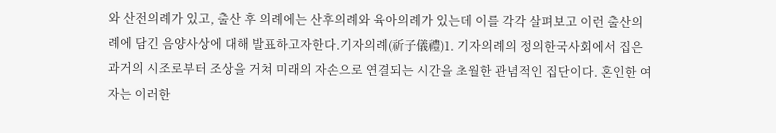와 산전의례가 있고, 출산 후 의례에는 산후의례와 육아의례가 있는데 이를 각각 살펴보고 이런 출산의례에 담긴 음양사상에 대해 발표하고자한다.기자의례(祈子儀禮)1. 기자의례의 정의한국사회에서 집은 과거의 시조로부터 조상을 거쳐 미래의 자손으로 연결되는 시간을 초월한 관념적인 집단이다. 혼인한 여자는 이러한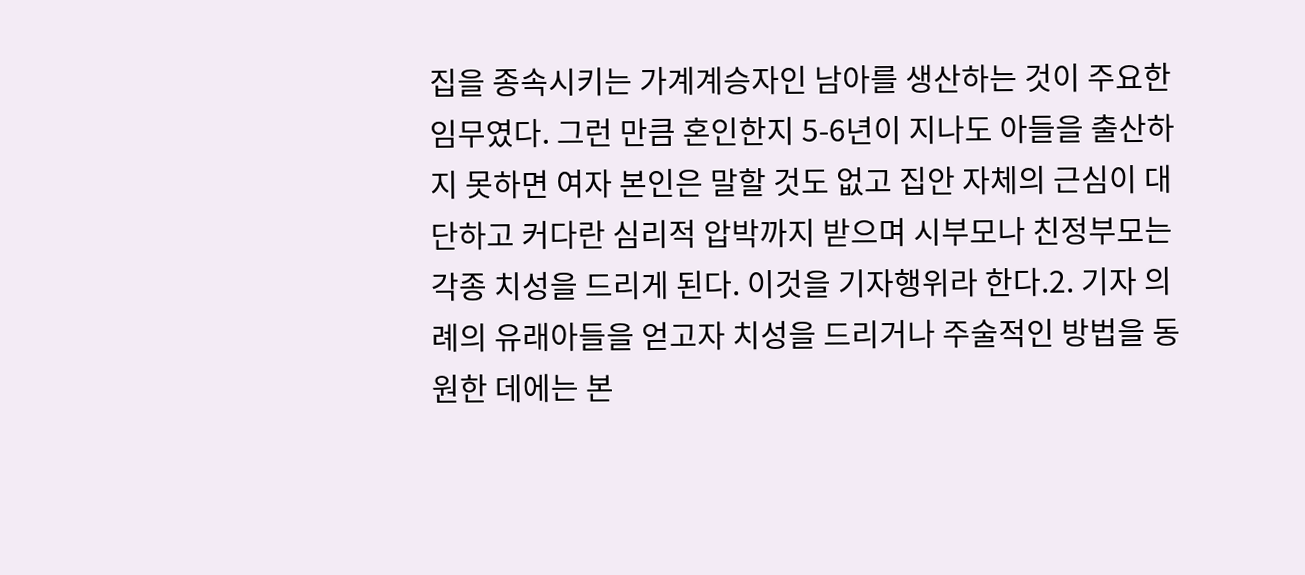집을 종속시키는 가계계승자인 남아를 생산하는 것이 주요한 임무였다. 그런 만큼 혼인한지 5-6년이 지나도 아들을 출산하지 못하면 여자 본인은 말할 것도 없고 집안 자체의 근심이 대단하고 커다란 심리적 압박까지 받으며 시부모나 친정부모는 각종 치성을 드리게 된다. 이것을 기자행위라 한다.2. 기자 의례의 유래아들을 얻고자 치성을 드리거나 주술적인 방법을 동원한 데에는 본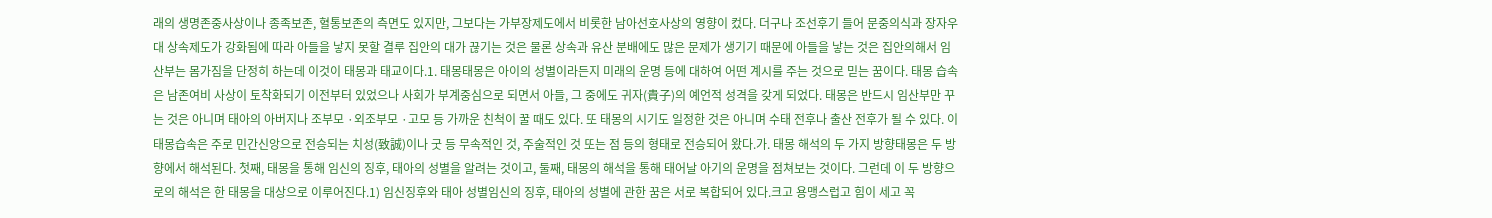래의 생명존중사상이나 종족보존, 혈통보존의 측면도 있지만, 그보다는 가부장제도에서 비롯한 남아선호사상의 영향이 컸다. 더구나 조선후기 들어 문중의식과 장자우대 상속제도가 강화됨에 따라 아들을 낳지 못할 결루 집안의 대가 끊기는 것은 물론 상속과 유산 분배에도 많은 문제가 생기기 때문에 아들을 낳는 것은 집안의해서 임산부는 몸가짐을 단정히 하는데 이것이 태몽과 태교이다.1. 태몽태몽은 아이의 성별이라든지 미래의 운명 등에 대하여 어떤 계시를 주는 것으로 믿는 꿈이다. 태몽 습속은 남존여비 사상이 토착화되기 이전부터 있었으나 사회가 부계중심으로 되면서 아들, 그 중에도 귀자(貴子)의 예언적 성격을 갖게 되었다. 태몽은 반드시 임산부만 꾸는 것은 아니며 태아의 아버지나 조부모 ·외조부모 ·고모 등 가까운 친척이 꿀 때도 있다. 또 태몽의 시기도 일정한 것은 아니며 수태 전후나 출산 전후가 될 수 있다. 이 태몽습속은 주로 민간신앙으로 전승되는 치성(致誠)이나 굿 등 무속적인 것, 주술적인 것 또는 점 등의 형태로 전승되어 왔다.가. 태몽 해석의 두 가지 방향태몽은 두 방향에서 해석된다. 첫째, 태몽을 통해 임신의 징후, 태아의 성별을 알려는 것이고, 둘째, 태몽의 해석을 통해 태어날 아기의 운명을 점쳐보는 것이다. 그런데 이 두 방향으로의 해석은 한 태몽을 대상으로 이루어진다.1) 임신징후와 태아 성별임신의 징후, 태아의 성별에 관한 꿈은 서로 복합되어 있다.크고 용맹스럽고 힘이 세고 꼭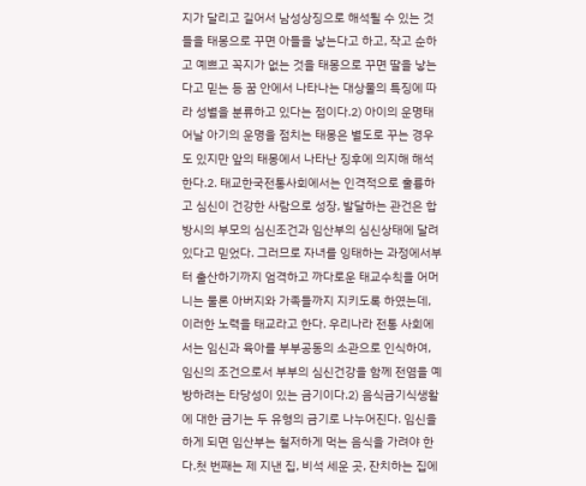지가 달리고 길어서 남성상징으로 해석될 수 있는 것들을 태몽으로 꾸면 아들을 낳는다고 하고, 작고 순하고 예쁘고 꼭지가 없는 것을 태몽으로 꾸면 딸을 낳는다고 믿는 등 꿈 안에서 나타나는 대상물의 특징에 따라 성별을 분류하고 있다는 점이다.2) 아이의 운명태어날 아기의 운명을 점치는 태몽은 별도로 꾸는 경우도 있지만 앞의 태몽에서 나타난 징후에 의지해 해석한다.2. 태교한국전통사회에서는 인격적으로 훌륭하고 심신이 건강한 사람으로 성장, 발달하는 관건은 합방시의 부모의 심신조건과 임산부의 심신상태에 달려있다고 믿었다. 그러므로 자녀를 잉태하는 과정에서부터 출산하기까지 엄격하고 까다로운 태교수칙을 어머니는 물론 아버지와 가족들까지 지키도록 하였는데, 이러한 노력을 태교라고 한다. 우리나라 전통 사회에서는 임신과 육아를 부부공동의 소관으로 인식하여, 임신의 조건으로서 부부의 심신건강을 함께 전염을 예방하려는 타당성이 있는 금기이다.2) 음식금기식생활에 대한 금기는 두 유형의 금기로 나누어진다. 임신을 하게 되면 임산부는 철저하게 먹는 음식을 가려야 한다.첫 번째는 제 지낸 집, 비석 세운 곳, 잔치하는 집에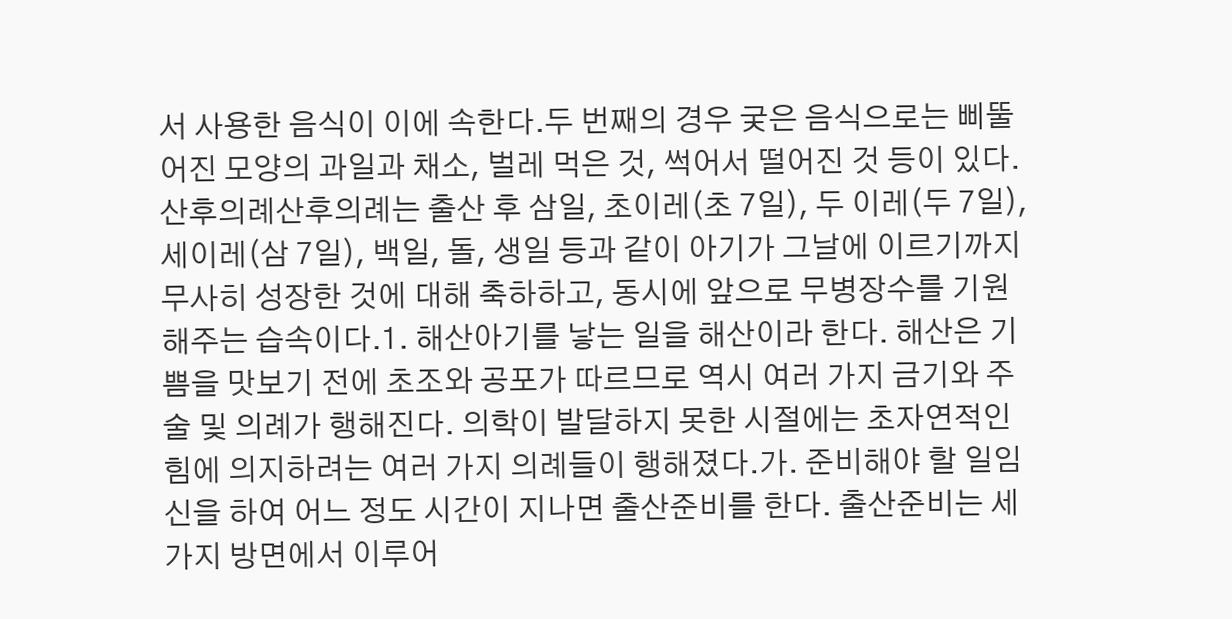서 사용한 음식이 이에 속한다.두 번째의 경우 궂은 음식으로는 삐뚤어진 모양의 과일과 채소, 벌레 먹은 것, 썩어서 떨어진 것 등이 있다.산후의례산후의례는 출산 후 삼일, 초이레(초 7일), 두 이레(두 7일), 세이레(삼 7일), 백일, 돌, 생일 등과 같이 아기가 그날에 이르기까지 무사히 성장한 것에 대해 축하하고, 동시에 앞으로 무병장수를 기원해주는 습속이다.1. 해산아기를 낳는 일을 해산이라 한다. 해산은 기쁨을 맛보기 전에 초조와 공포가 따르므로 역시 여러 가지 금기와 주술 및 의례가 행해진다. 의학이 발달하지 못한 시절에는 초자연적인 힘에 의지하려는 여러 가지 의례들이 행해졌다.가. 준비해야 할 일임신을 하여 어느 정도 시간이 지나면 출산준비를 한다. 출산준비는 세 가지 방면에서 이루어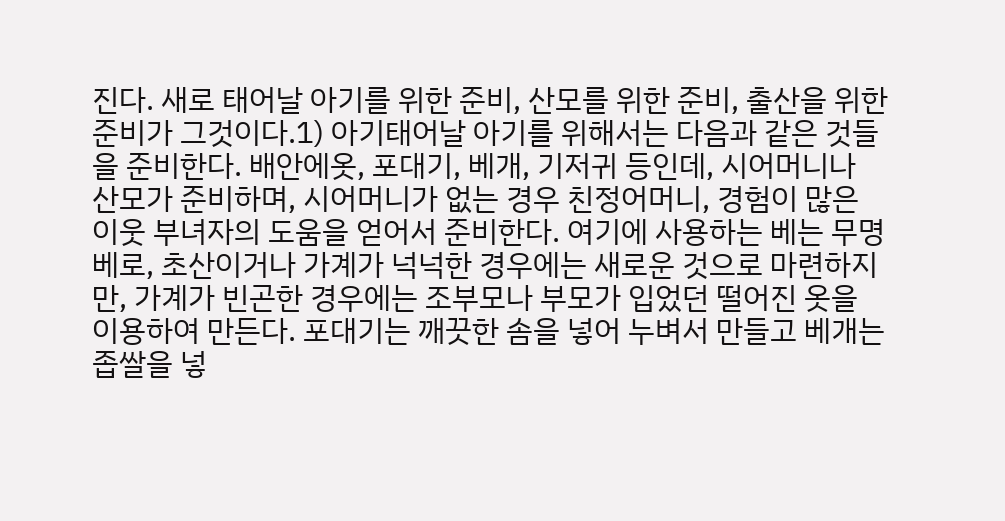진다. 새로 태어날 아기를 위한 준비, 산모를 위한 준비, 출산을 위한 준비가 그것이다.1) 아기태어날 아기를 위해서는 다음과 같은 것들을 준비한다. 배안에옷, 포대기, 베개, 기저귀 등인데, 시어머니나 산모가 준비하며, 시어머니가 없는 경우 친정어머니, 경험이 많은 이웃 부녀자의 도움을 얻어서 준비한다. 여기에 사용하는 베는 무명베로, 초산이거나 가계가 넉넉한 경우에는 새로운 것으로 마련하지만, 가계가 빈곤한 경우에는 조부모나 부모가 입었던 떨어진 옷을 이용하여 만든다. 포대기는 깨끗한 솜을 넣어 누벼서 만들고 베개는 좁쌀을 넣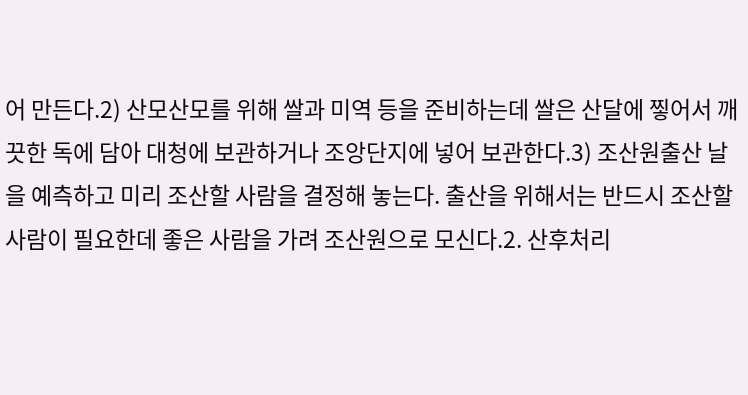어 만든다.2) 산모산모를 위해 쌀과 미역 등을 준비하는데 쌀은 산달에 찧어서 깨끗한 독에 담아 대청에 보관하거나 조앙단지에 넣어 보관한다.3) 조산원출산 날을 예측하고 미리 조산할 사람을 결정해 놓는다. 출산을 위해서는 반드시 조산할 사람이 필요한데 좋은 사람을 가려 조산원으로 모신다.2. 산후처리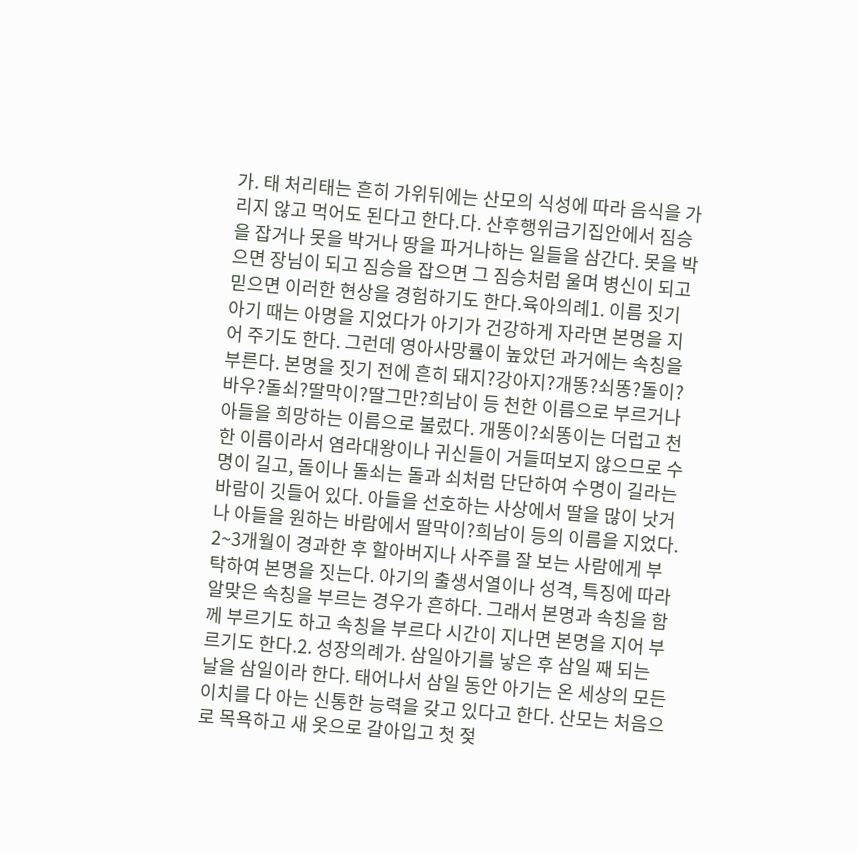가. 태 처리태는 흔히 가위뒤에는 산모의 식성에 따라 음식을 가리지 않고 먹어도 된다고 한다.다. 산후행위금기집안에서 짐승을 잡거나 못을 박거나 땅을 파거나하는 일들을 삼간다. 못을 박으면 장님이 되고 짐승을 잡으면 그 짐승처럼 울며 병신이 되고 믿으면 이러한 현상을 경험하기도 한다.육아의례1. 이름 짓기아기 때는 아명을 지었다가 아기가 건강하게 자라면 본명을 지어 주기도 한다. 그런데 영아사망률이 높았던 과거에는 속칭을 부른다. 본명을 짓기 전에 흔히 돼지?강아지?개똥?쇠똥?돌이?바우?돌쇠?딸막이?딸그만?희남이 등 천한 이름으로 부르거나 아들을 희망하는 이름으로 불렀다. 개똥이?쇠똥이는 더럽고 천한 이름이라서 염라대왕이나 귀신들이 거들떠보지 않으므로 수명이 길고, 돌이나 돌쇠는 돌과 쇠처럼 단단하여 수명이 길라는 바람이 깃들어 있다. 아들을 선호하는 사상에서 딸을 많이 낫거나 아들을 원하는 바람에서 딸막이?희남이 등의 이름을 지었다. 2~3개월이 경과한 후 할아버지나 사주를 잘 보는 사람에게 부탁하여 본명을 짓는다. 아기의 출생서열이나 성격, 특징에 따라 알맞은 속칭을 부르는 경우가 흔하다. 그래서 본명과 속칭을 함께 부르기도 하고 속칭을 부르다 시간이 지나면 본명을 지어 부르기도 한다.2. 성장의례가. 삼일아기를 낳은 후 삼일 째 되는 날을 삼일이라 한다. 태어나서 삼일 동안 아기는 온 세상의 모든 이치를 다 아는 신통한 능력을 갖고 있다고 한다. 산모는 처음으로 목욕하고 새 옷으로 갈아입고 첫 젖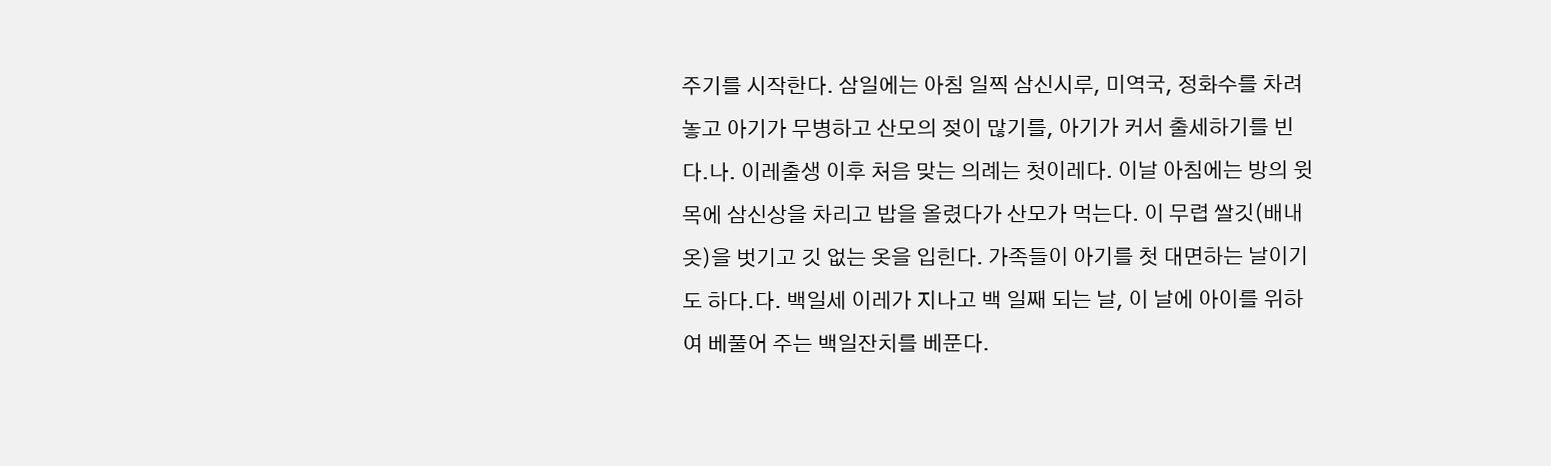주기를 시작한다. 삼일에는 아침 일찍 삼신시루, 미역국, 정화수를 차려놓고 아기가 무병하고 산모의 젖이 많기를, 아기가 커서 출세하기를 빈다.나. 이레출생 이후 처음 맞는 의례는 첫이레다. 이날 아침에는 방의 윗목에 삼신상을 차리고 밥을 올렸다가 산모가 먹는다. 이 무렵 쌀깃(배내옷)을 벗기고 깃 없는 옷을 입힌다. 가족들이 아기를 첫 대면하는 날이기도 하다.다. 백일세 이레가 지나고 백 일째 되는 날, 이 날에 아이를 위하여 베풀어 주는 백일잔치를 베푼다.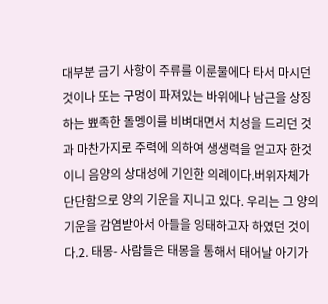대부분 금기 사항이 주류를 이룬물에다 타서 마시던 것이나 또는 구멍이 파져있는 바위에나 남근을 상징하는 뾰족한 돌멩이를 비벼대면서 치성을 드리던 것과 마찬가지로 주력에 의하여 생생력을 얻고자 한것이니 음양의 상대성에 기인한 의례이다.버위자체가 단단함으로 양의 기운을 지니고 있다. 우리는 그 양의 기운을 감염받아서 아들을 잉태하고자 하였던 것이다.2. 태몽- 사람들은 태몽을 통해서 태어날 아기가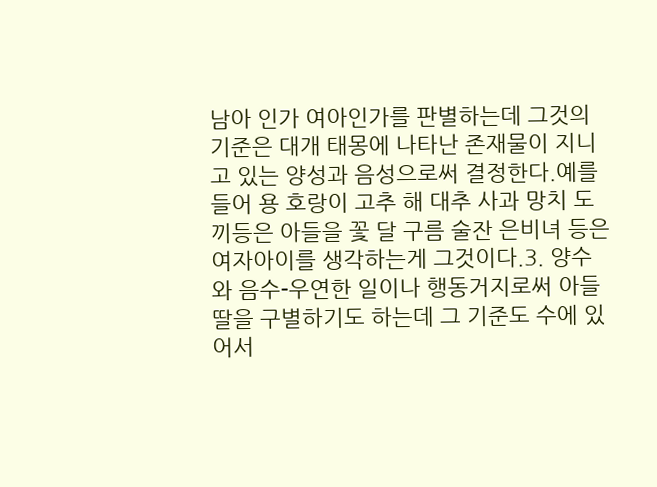남아 인가 여아인가를 판별하는데 그것의 기준은 대개 태몽에 나타난 존재물이 지니고 있는 양성과 음성으로써 결정한다.예를 들어 용 호랑이 고추 해 대추 사과 망치 도끼등은 아들을 꽃 달 구름 술잔 은비녀 등은 여자아이를 생각하는게 그것이다.3. 양수와 음수-우연한 일이나 행동거지로써 아들 딸을 구별하기도 하는데 그 기준도 수에 있어서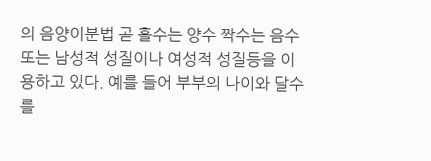의 음양이분법 곧 홀수는 양수 짝수는 음수 또는 남성적 성질이나 여성적 성질등을 이용하고 있다. 예를 들어 부부의 나이와 달수를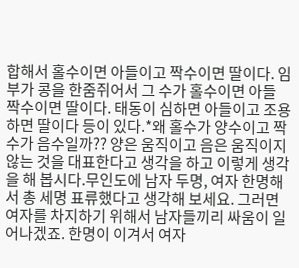합해서 홀수이면 아들이고 짝수이면 딸이다. 임부가 콩을 한줌쥐어서 그 수가 홀수이면 아들 짝수이면 딸이다. 태동이 심하면 아들이고 조용하면 딸이다 등이 있다.*왜 홀수가 양수이고 짝수가 음수일까?? 양은 움직이고 음은 움직이지 않는 것을 대표한다고 생각을 하고 이렇게 생각을 해 봅시다.무인도에 남자 두명, 여자 한명해서 총 세명 표류했다고 생각해 보세요. 그러면 여자를 차지하기 위해서 남자들끼리 싸움이 일어나겠죠. 한명이 이겨서 여자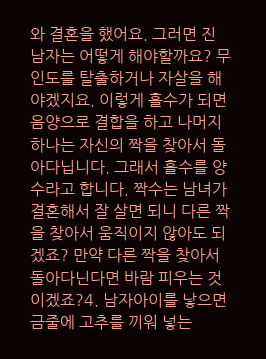와 결혼을 했어요. 그러면 진 남자는 어떻게 해야할까요? 무인도를 탈출하거나 자살을 해야겠지요. 이렇게 홀수가 되면 음양으로 결합을 하고 나머지 하나는 자신의 짝을 찾아서 돌아다닙니다. 그래서 홀수를 양수라고 합니다. 짝수는 남녀가 결혼해서 잘 살면 되니 다른 짝을 찾아서 움직이지 않아도 되겠죠? 만약 다른 짝을 찾아서 돌아다닌다면 바람 피우는 것이겠죠?4. 남자아이를 낳으면 금줄에 고추를 끼워 넣는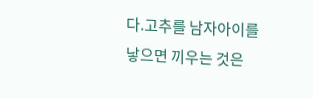다.고추를 남자아이를 낳으면 끼우는 것은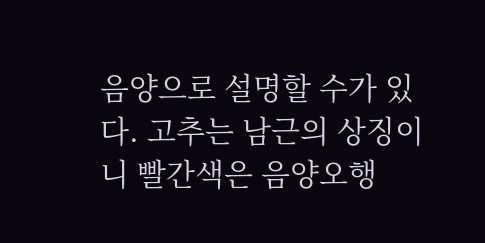음양으로 설명할 수가 있다. 고추는 남근의 상징이니 빨간색은 음양오행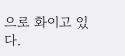으로 화이고 있다.